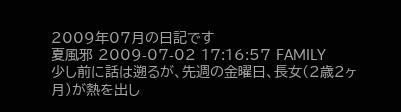2009年07月の日記です
夏風邪 2009-07-02 17:16:57 FAMILY
少し前に話は遡るが、先週の金曜日、長女(2歳2ヶ月)が熱を出し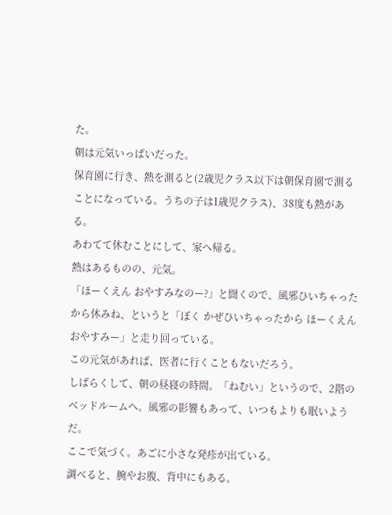た。
朝は元気いっぱいだった。
保育園に行き、熱を測ると(2歳児クラス以下は朝保育園で測ることになっている。うちの子は1歳児クラス)、38度も熱がある。
あわてて休むことにして、家へ帰る。
熱はあるものの、元気。
「ほーくえん おやすみなのー?」と聞くので、風邪ひいちゃったから休みね、というと「ぼく かぜひいちゃったから ほーくえん おやすみー」と走り回っている。
この元気があれば、医者に行くこともないだろう。
しばらくして、朝の昼寝の時間。「ねむい」というので、2階のベッドルームへ。風邪の影響もあって、いつもよりも眠いようだ。
ここで気づく。あごに小さな発疹が出ている。
調べると、腕やお腹、背中にもある。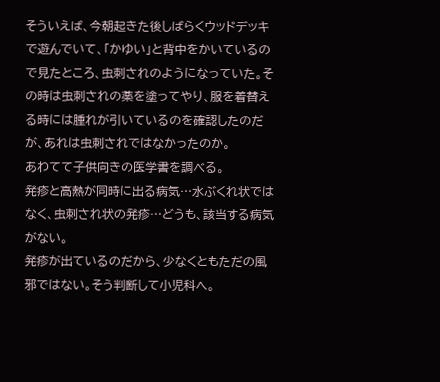そういえば、今朝起きた後しばらくウッドデッキで遊んでいて、「かゆい」と背中をかいているので見たところ、虫刺されのようになっていた。その時は虫刺されの薬を塗ってやり、服を着替える時には腫れが引いているのを確認したのだが、あれは虫刺されではなかったのか。
あわてて子供向きの医学書を調べる。
発疹と高熱が同時に出る病気…水ぶくれ状ではなく、虫刺され状の発疹…どうも、該当する病気がない。
発疹が出ているのだから、少なくともただの風邪ではない。そう判断して小児科へ。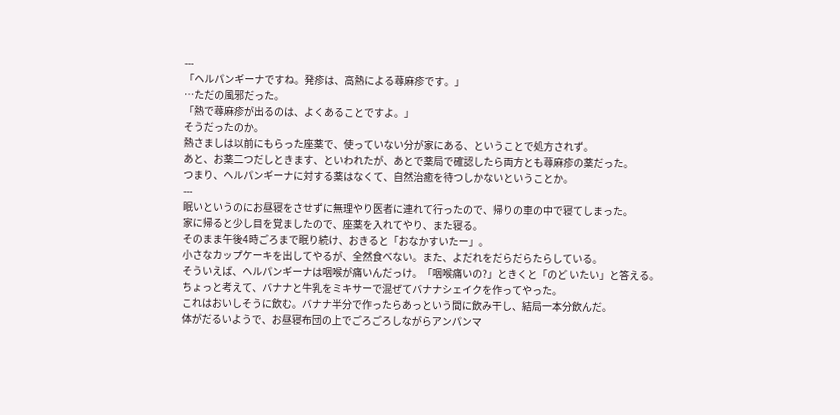---
「ヘルパンギーナですね。発疹は、高熱による蕁麻疹です。」
…ただの風邪だった。
「熱で蕁麻疹が出るのは、よくあることですよ。」
そうだったのか。
熱さましは以前にもらった座薬で、使っていない分が家にある、ということで処方されず。
あと、お薬二つだしときます、といわれたが、あとで薬局で確認したら両方とも蕁麻疹の薬だった。
つまり、ヘルパンギーナに対する薬はなくて、自然治癒を待つしかないということか。
---
眠いというのにお昼寝をさせずに無理やり医者に連れて行ったので、帰りの車の中で寝てしまった。
家に帰ると少し目を覚ましたので、座薬を入れてやり、また寝る。
そのまま午後4時ごろまで眠り続け、おきると「おなかすいたー」。
小さなカップケーキを出してやるが、全然食べない。また、よだれをだらだらたらしている。
そういえば、ヘルパンギーナは咽喉が痛いんだっけ。「咽喉痛いの?」ときくと「のど いたい」と答える。
ちょっと考えて、バナナと牛乳をミキサーで混ぜてバナナシェイクを作ってやった。
これはおいしそうに飲む。バナナ半分で作ったらあっという間に飲み干し、結局一本分飲んだ。
体がだるいようで、お昼寝布団の上でごろごろしながらアンパンマ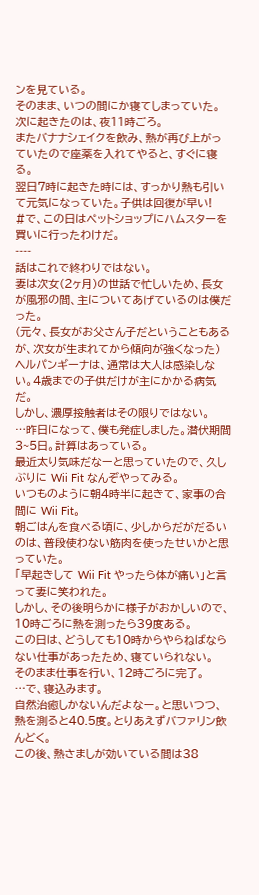ンを見ている。
そのまま、いつの間にか寝てしまっていた。
次に起きたのは、夜11時ごろ。
またバナナシェイクを飲み、熱が再び上がっていたので座薬を入れてやると、すぐに寝る。
翌日7時に起きた時には、すっかり熱も引いて元気になっていた。子供は回復が早い!
#で、この日はペットショップにハムスターを買いに行ったわけだ。
----
話はこれで終わりではない。
妻は次女(2ヶ月)の世話で忙しいため、長女が風邪の間、主についてあげているのは僕だった。
(元々、長女がお父さん子だということもあるが、次女が生まれてから傾向が強くなった)
ヘルパンギーナは、通常は大人は感染しない。4歳までの子供だけが主にかかる病気だ。
しかし、濃厚接触者はその限りではない。
…昨日になって、僕も発症しました。潜伏期間3~5日。計算はあっている。
最近太り気味だなーと思っていたので、久しぶりに Wii Fit なんぞやってみる。
いつものように朝4時半に起きて、家事の合間に Wii Fit。
朝ごはんを食べる頃に、少しからだがだるいのは、普段使わない筋肉を使ったせいかと思っていた。
「早起きして Wii Fit やったら体が痛い」と言って妻に笑われた。
しかし、その後明らかに様子がおかしいので、10時ごろに熱を測ったら39度ある。
この日は、どうしても10時からやらねばならない仕事があったため、寝ていられない。
そのまま仕事を行い、12時ごろに完了。
…で、寝込みます。
自然治癒しかないんだよなー。と思いつつ、熱を測ると40.5度。とりあえずバファリン飲んどく。
この後、熱さましが効いている間は38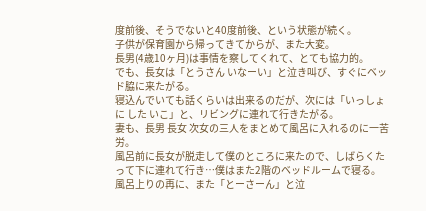度前後、そうでないと40度前後、という状態が続く。
子供が保育園から帰ってきてからが、また大変。
長男(4歳10ヶ月)は事情を察してくれて、とても協力的。
でも、長女は「とうさん いなーい」と泣き叫び、すぐにベッド脇に来たがる。
寝込んでいても話くらいは出来るのだが、次には「いっしょに した いこ」と、リビングに連れて行きたがる。
妻も、長男 長女 次女の三人をまとめて風呂に入れるのに一苦労。
風呂前に長女が脱走して僕のところに来たので、しばらくたって下に連れて行き…僕はまた2階のベッドルームで寝る。
風呂上りの再に、また「とーさーん」と泣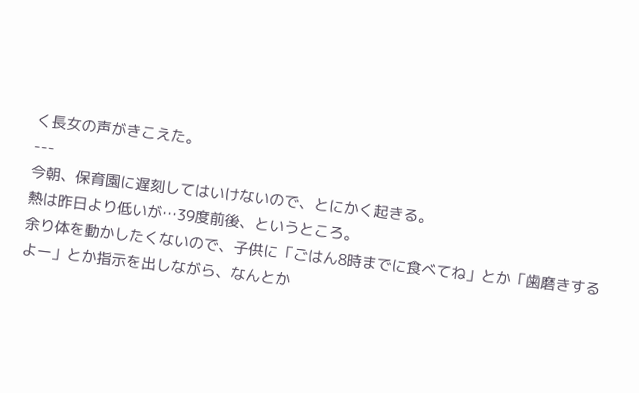く長女の声がきこえた。
---
今朝、保育園に遅刻してはいけないので、とにかく起きる。
熱は昨日より低いが…39度前後、というところ。
余り体を動かしたくないので、子供に「ごはん8時までに食べてね」とか「歯磨きするよー」とか指示を出しながら、なんとか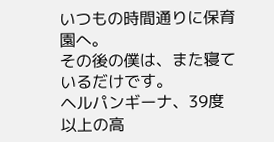いつもの時間通りに保育園へ。
その後の僕は、また寝ているだけです。
ヘルパンギーナ、39度以上の高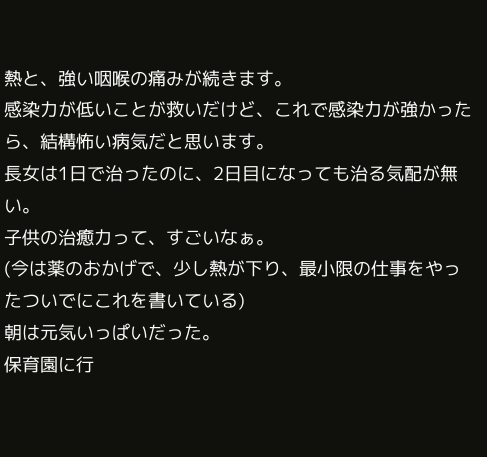熱と、強い咽喉の痛みが続きます。
感染力が低いことが救いだけど、これで感染力が強かったら、結構怖い病気だと思います。
長女は1日で治ったのに、2日目になっても治る気配が無い。
子供の治癒力って、すごいなぁ。
(今は薬のおかげで、少し熱が下り、最小限の仕事をやったついでにこれを書いている)
朝は元気いっぱいだった。
保育園に行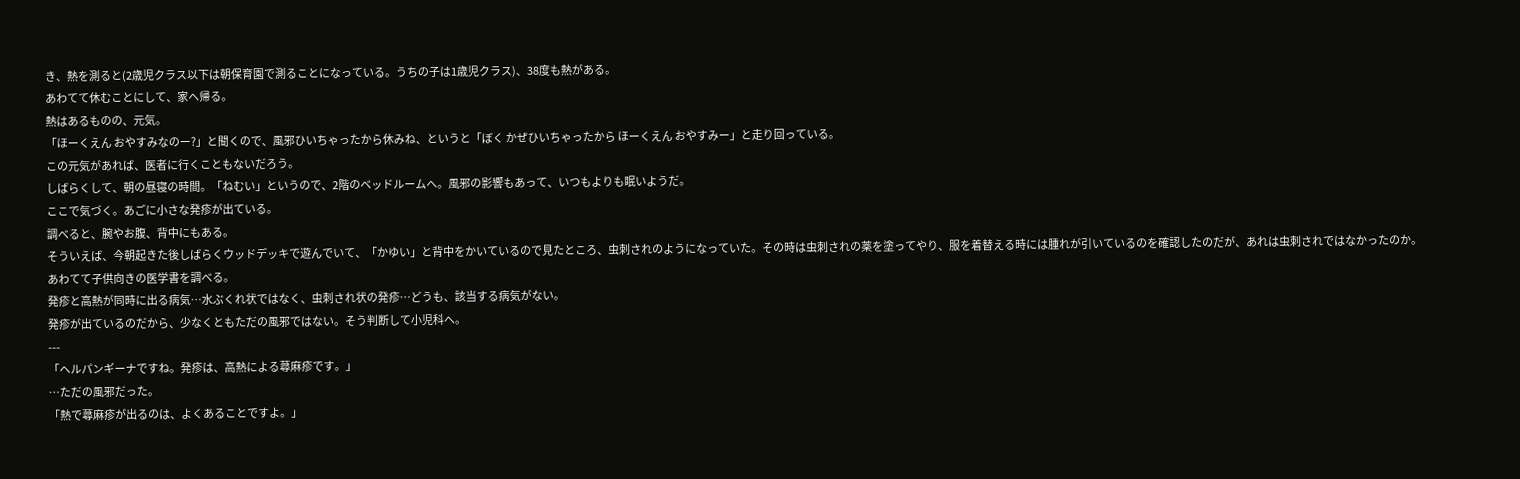き、熱を測ると(2歳児クラス以下は朝保育園で測ることになっている。うちの子は1歳児クラス)、38度も熱がある。
あわてて休むことにして、家へ帰る。
熱はあるものの、元気。
「ほーくえん おやすみなのー?」と聞くので、風邪ひいちゃったから休みね、というと「ぼく かぜひいちゃったから ほーくえん おやすみー」と走り回っている。
この元気があれば、医者に行くこともないだろう。
しばらくして、朝の昼寝の時間。「ねむい」というので、2階のベッドルームへ。風邪の影響もあって、いつもよりも眠いようだ。
ここで気づく。あごに小さな発疹が出ている。
調べると、腕やお腹、背中にもある。
そういえば、今朝起きた後しばらくウッドデッキで遊んでいて、「かゆい」と背中をかいているので見たところ、虫刺されのようになっていた。その時は虫刺されの薬を塗ってやり、服を着替える時には腫れが引いているのを確認したのだが、あれは虫刺されではなかったのか。
あわてて子供向きの医学書を調べる。
発疹と高熱が同時に出る病気…水ぶくれ状ではなく、虫刺され状の発疹…どうも、該当する病気がない。
発疹が出ているのだから、少なくともただの風邪ではない。そう判断して小児科へ。
---
「ヘルパンギーナですね。発疹は、高熱による蕁麻疹です。」
…ただの風邪だった。
「熱で蕁麻疹が出るのは、よくあることですよ。」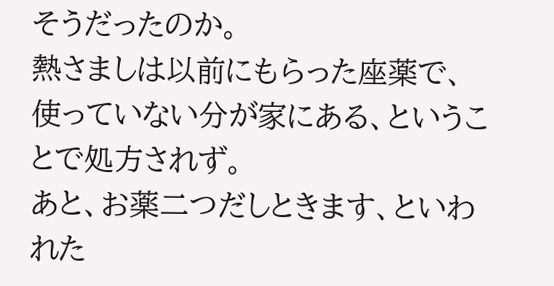そうだったのか。
熱さましは以前にもらった座薬で、使っていない分が家にある、ということで処方されず。
あと、お薬二つだしときます、といわれた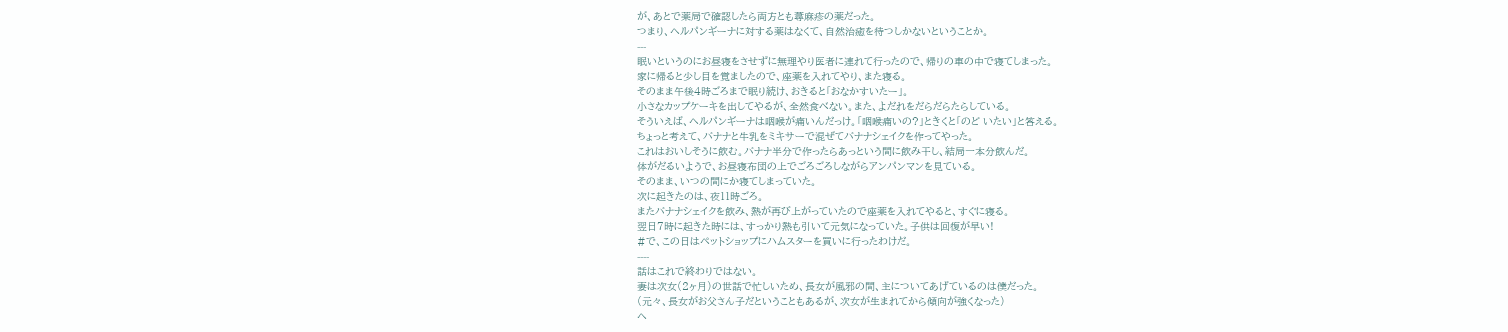が、あとで薬局で確認したら両方とも蕁麻疹の薬だった。
つまり、ヘルパンギーナに対する薬はなくて、自然治癒を待つしかないということか。
---
眠いというのにお昼寝をさせずに無理やり医者に連れて行ったので、帰りの車の中で寝てしまった。
家に帰ると少し目を覚ましたので、座薬を入れてやり、また寝る。
そのまま午後4時ごろまで眠り続け、おきると「おなかすいたー」。
小さなカップケーキを出してやるが、全然食べない。また、よだれをだらだらたらしている。
そういえば、ヘルパンギーナは咽喉が痛いんだっけ。「咽喉痛いの?」ときくと「のど いたい」と答える。
ちょっと考えて、バナナと牛乳をミキサーで混ぜてバナナシェイクを作ってやった。
これはおいしそうに飲む。バナナ半分で作ったらあっという間に飲み干し、結局一本分飲んだ。
体がだるいようで、お昼寝布団の上でごろごろしながらアンパンマンを見ている。
そのまま、いつの間にか寝てしまっていた。
次に起きたのは、夜11時ごろ。
またバナナシェイクを飲み、熱が再び上がっていたので座薬を入れてやると、すぐに寝る。
翌日7時に起きた時には、すっかり熱も引いて元気になっていた。子供は回復が早い!
#で、この日はペットショップにハムスターを買いに行ったわけだ。
----
話はこれで終わりではない。
妻は次女(2ヶ月)の世話で忙しいため、長女が風邪の間、主についてあげているのは僕だった。
(元々、長女がお父さん子だということもあるが、次女が生まれてから傾向が強くなった)
ヘ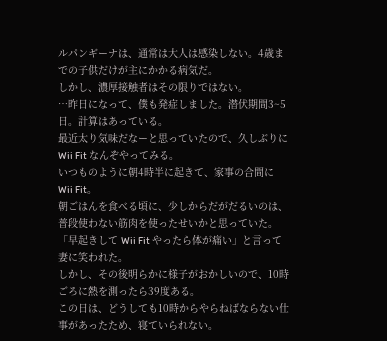ルパンギーナは、通常は大人は感染しない。4歳までの子供だけが主にかかる病気だ。
しかし、濃厚接触者はその限りではない。
…昨日になって、僕も発症しました。潜伏期間3~5日。計算はあっている。
最近太り気味だなーと思っていたので、久しぶりに Wii Fit なんぞやってみる。
いつものように朝4時半に起きて、家事の合間に Wii Fit。
朝ごはんを食べる頃に、少しからだがだるいのは、普段使わない筋肉を使ったせいかと思っていた。
「早起きして Wii Fit やったら体が痛い」と言って妻に笑われた。
しかし、その後明らかに様子がおかしいので、10時ごろに熱を測ったら39度ある。
この日は、どうしても10時からやらねばならない仕事があったため、寝ていられない。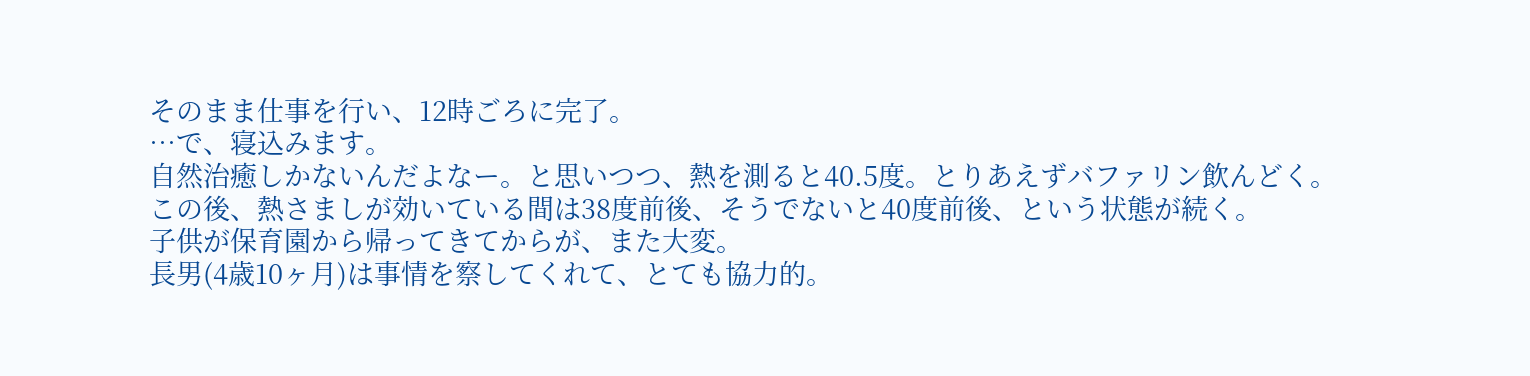そのまま仕事を行い、12時ごろに完了。
…で、寝込みます。
自然治癒しかないんだよなー。と思いつつ、熱を測ると40.5度。とりあえずバファリン飲んどく。
この後、熱さましが効いている間は38度前後、そうでないと40度前後、という状態が続く。
子供が保育園から帰ってきてからが、また大変。
長男(4歳10ヶ月)は事情を察してくれて、とても協力的。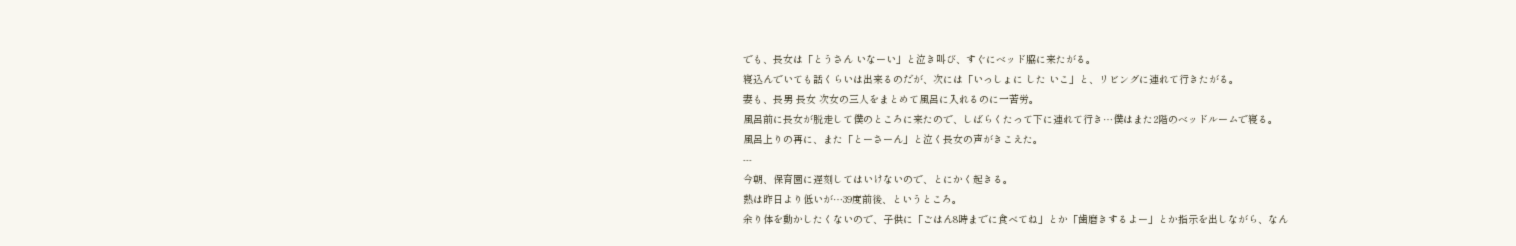でも、長女は「とうさん いなーい」と泣き叫び、すぐにベッド脇に来たがる。
寝込んでいても話くらいは出来るのだが、次には「いっしょに した いこ」と、リビングに連れて行きたがる。
妻も、長男 長女 次女の三人をまとめて風呂に入れるのに一苦労。
風呂前に長女が脱走して僕のところに来たので、しばらくたって下に連れて行き…僕はまた2階のベッドルームで寝る。
風呂上りの再に、また「とーさーん」と泣く長女の声がきこえた。
---
今朝、保育園に遅刻してはいけないので、とにかく起きる。
熱は昨日より低いが…39度前後、というところ。
余り体を動かしたくないので、子供に「ごはん8時までに食べてね」とか「歯磨きするよー」とか指示を出しながら、なん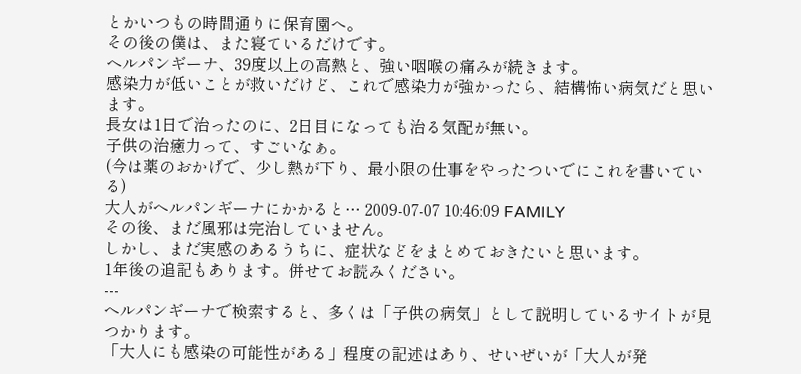とかいつもの時間通りに保育園へ。
その後の僕は、また寝ているだけです。
ヘルパンギーナ、39度以上の高熱と、強い咽喉の痛みが続きます。
感染力が低いことが救いだけど、これで感染力が強かったら、結構怖い病気だと思います。
長女は1日で治ったのに、2日目になっても治る気配が無い。
子供の治癒力って、すごいなぁ。
(今は薬のおかげで、少し熱が下り、最小限の仕事をやったついでにこれを書いている)
大人がヘルパンギーナにかかると… 2009-07-07 10:46:09 FAMILY
その後、まだ風邪は完治していません。
しかし、まだ実感のあるうちに、症状などをまとめておきたいと思います。
1年後の追記もあります。併せてお読みください。
---
ヘルパンギーナで検索すると、多くは「子供の病気」として説明しているサイトが見つかります。
「大人にも感染の可能性がある」程度の記述はあり、せいぜいが「大人が発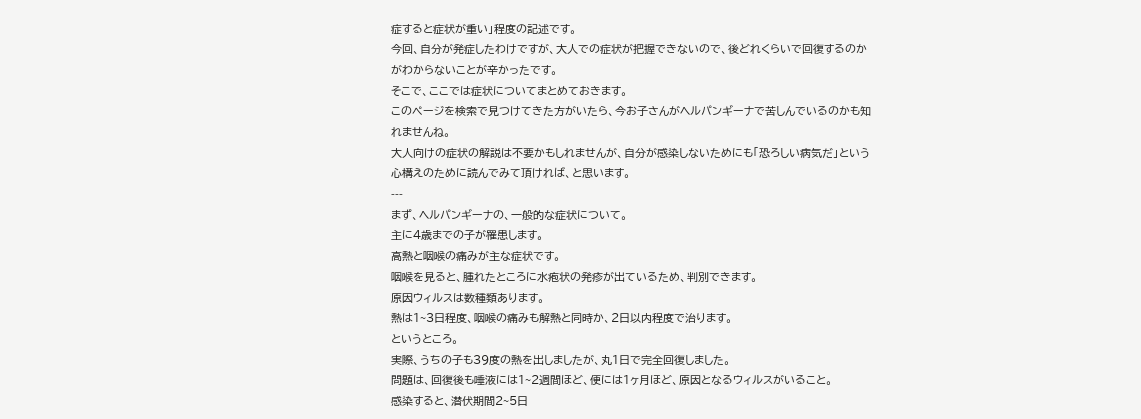症すると症状が重い」程度の記述です。
今回、自分が発症したわけですが、大人での症状が把握できないので、後どれくらいで回復するのかがわからないことが辛かったです。
そこで、ここでは症状についてまとめておきます。
このページを検索で見つけてきた方がいたら、今お子さんがヘルパンギーナで苦しんでいるのかも知れませんね。
大人向けの症状の解説は不要かもしれませんが、自分が感染しないためにも「恐ろしい病気だ」という心構えのために読んでみて頂ければ、と思います。
---
まず、ヘルパンギーナの、一般的な症状について。
主に4歳までの子が罹患します。
高熱と咽喉の痛みが主な症状です。
咽喉を見ると、腫れたところに水疱状の発疹が出ているため、判別できます。
原因ウィルスは数種類あります。
熱は1~3日程度、咽喉の痛みも解熱と同時か、2日以内程度で治ります。
というところ。
実際、うちの子も39度の熱を出しましたが、丸1日で完全回復しました。
問題は、回復後も唾液には1~2週間ほど、便には1ヶ月ほど、原因となるウィルスがいること。
感染すると、潜伏期間2~5日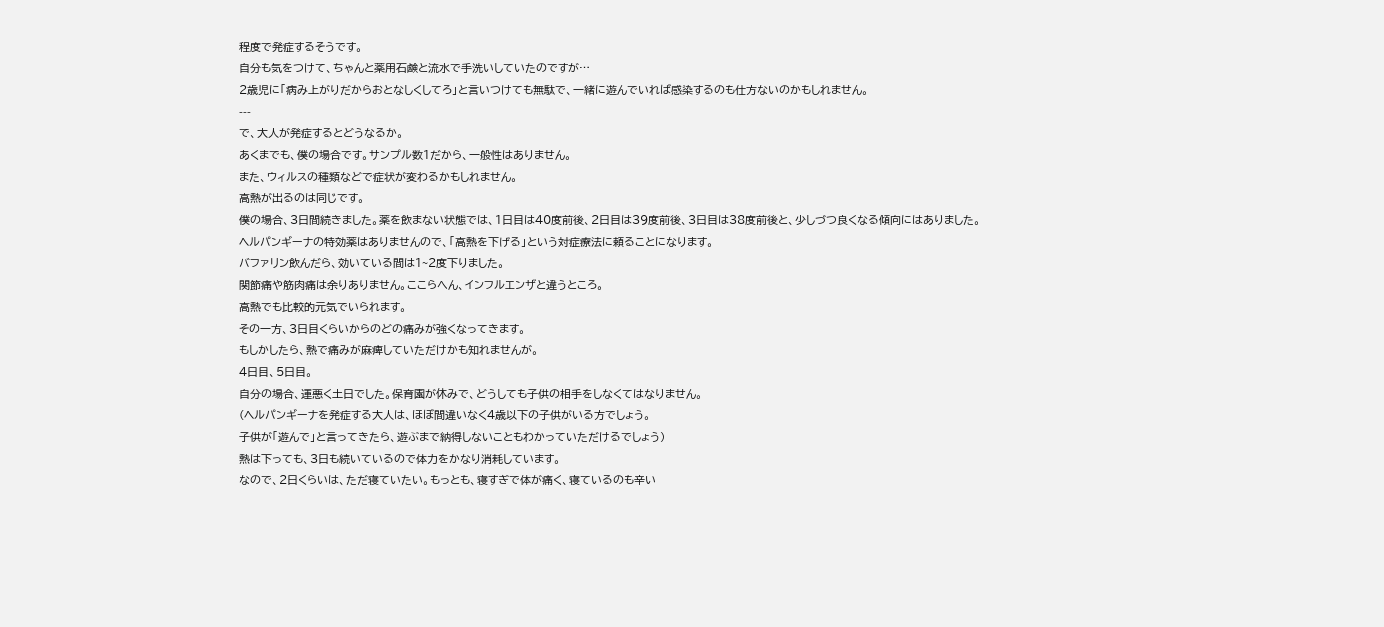程度で発症するそうです。
自分も気をつけて、ちゃんと薬用石鹸と流水で手洗いしていたのですが…
2歳児に「病み上がりだからおとなしくしてろ」と言いつけても無駄で、一緒に遊んでいれば感染するのも仕方ないのかもしれません。
---
で、大人が発症するとどうなるか。
あくまでも、僕の場合です。サンプル数1だから、一般性はありません。
また、ウィルスの種類などで症状が変わるかもしれません。
高熱が出るのは同じです。
僕の場合、3日間続きました。薬を飲まない状態では、1日目は40度前後、2日目は39度前後、3日目は38度前後と、少しづつ良くなる傾向にはありました。
ヘルパンギーナの特効薬はありませんので、「高熱を下げる」という対症療法に頼ることになります。
バファリン飲んだら、効いている間は1~2度下りました。
関節痛や筋肉痛は余りありません。ここらへん、インフルエンザと違うところ。
高熱でも比較的元気でいられます。
その一方、3日目くらいからのどの痛みが強くなってきます。
もしかしたら、熱で痛みが麻痺していただけかも知れませんが。
4日目、5日目。
自分の場合、運悪く土日でした。保育園が休みで、どうしても子供の相手をしなくてはなりません。
(ヘルパンギーナを発症する大人は、ほぼ間違いなく4歳以下の子供がいる方でしょう。
子供が「遊んで」と言ってきたら、遊ぶまで納得しないこともわかっていただけるでしょう)
熱は下っても、3日も続いているので体力をかなり消耗しています。
なので、2日くらいは、ただ寝ていたい。もっとも、寝すぎで体が痛く、寝ているのも辛い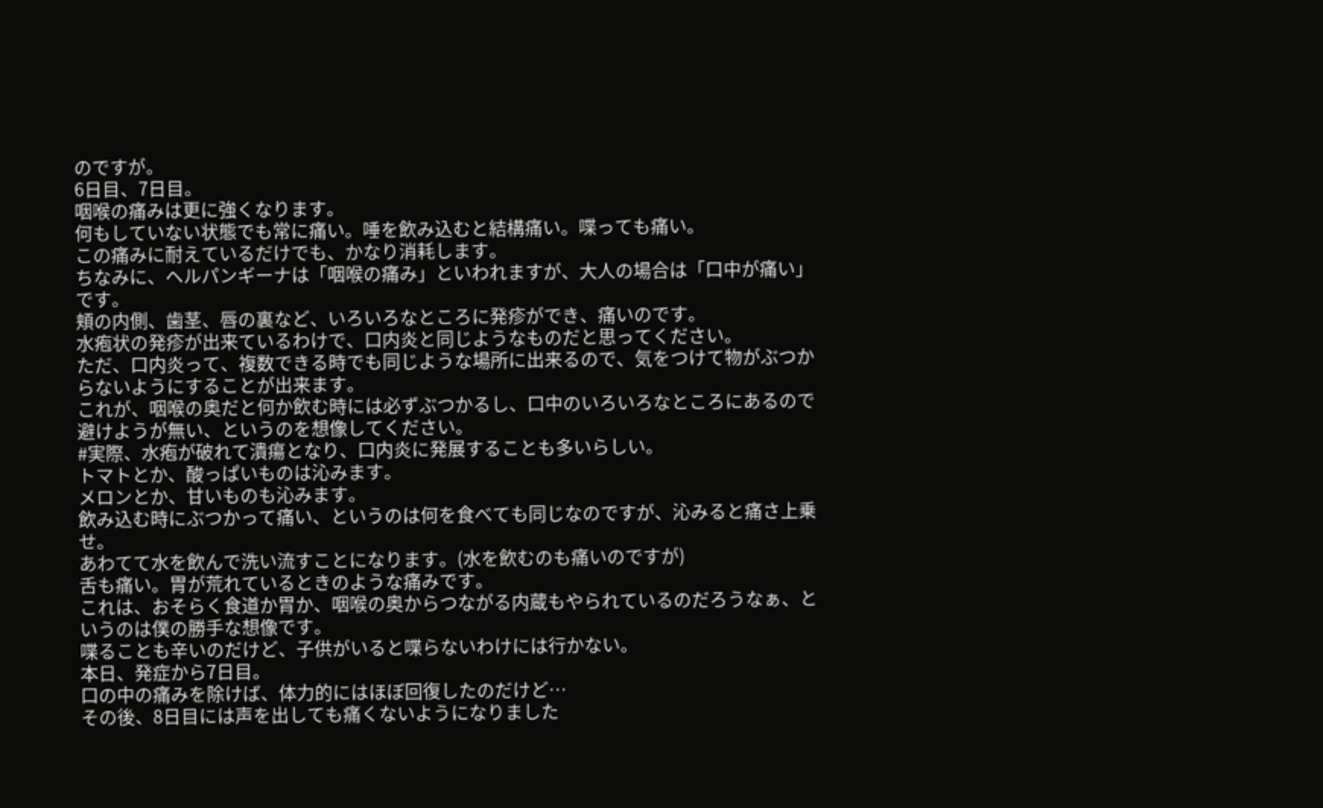のですが。
6日目、7日目。
咽喉の痛みは更に強くなります。
何もしていない状態でも常に痛い。唾を飲み込むと結構痛い。喋っても痛い。
この痛みに耐えているだけでも、かなり消耗します。
ちなみに、ヘルパンギーナは「咽喉の痛み」といわれますが、大人の場合は「口中が痛い」です。
頬の内側、歯茎、唇の裏など、いろいろなところに発疹ができ、痛いのです。
水疱状の発疹が出来ているわけで、口内炎と同じようなものだと思ってください。
ただ、口内炎って、複数できる時でも同じような場所に出来るので、気をつけて物がぶつからないようにすることが出来ます。
これが、咽喉の奥だと何か飲む時には必ずぶつかるし、口中のいろいろなところにあるので避けようが無い、というのを想像してください。
#実際、水疱が破れて潰瘍となり、口内炎に発展することも多いらしい。
トマトとか、酸っぱいものは沁みます。
メロンとか、甘いものも沁みます。
飲み込む時にぶつかって痛い、というのは何を食べても同じなのですが、沁みると痛さ上乗せ。
あわてて水を飲んで洗い流すことになります。(水を飲むのも痛いのですが)
舌も痛い。胃が荒れているときのような痛みです。
これは、おそらく食道か胃か、咽喉の奥からつながる内蔵もやられているのだろうなぁ、というのは僕の勝手な想像です。
喋ることも辛いのだけど、子供がいると喋らないわけには行かない。
本日、発症から7日目。
口の中の痛みを除けば、体力的にはほぼ回復したのだけど…
その後、8日目には声を出しても痛くないようになりました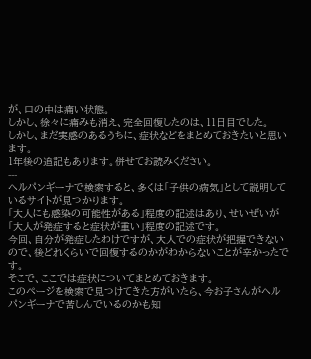が、口の中は痛い状態。
しかし、徐々に痛みも消え、完全回復したのは、11日目でした。
しかし、まだ実感のあるうちに、症状などをまとめておきたいと思います。
1年後の追記もあります。併せてお読みください。
---
ヘルパンギーナで検索すると、多くは「子供の病気」として説明しているサイトが見つかります。
「大人にも感染の可能性がある」程度の記述はあり、せいぜいが「大人が発症すると症状が重い」程度の記述です。
今回、自分が発症したわけですが、大人での症状が把握できないので、後どれくらいで回復するのかがわからないことが辛かったです。
そこで、ここでは症状についてまとめておきます。
このページを検索で見つけてきた方がいたら、今お子さんがヘルパンギーナで苦しんでいるのかも知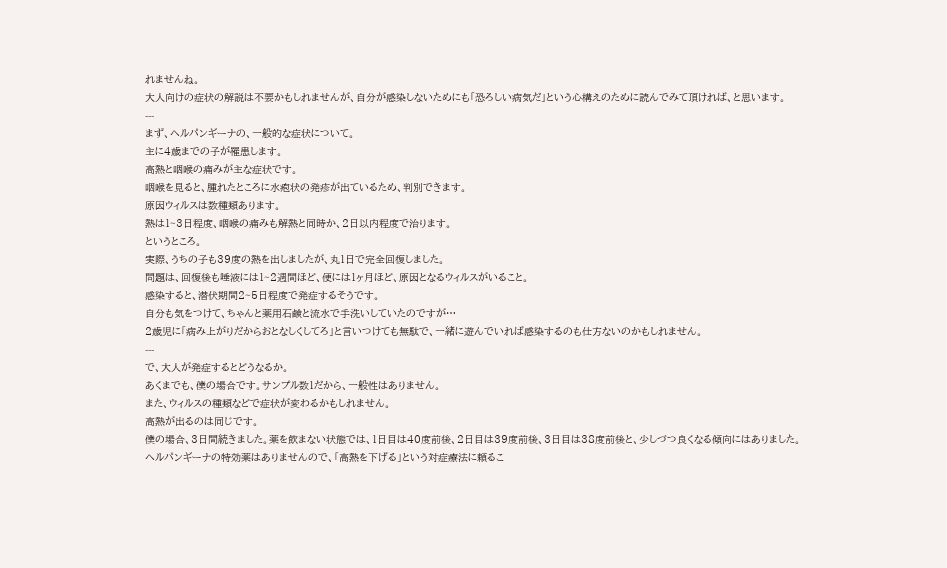れませんね。
大人向けの症状の解説は不要かもしれませんが、自分が感染しないためにも「恐ろしい病気だ」という心構えのために読んでみて頂ければ、と思います。
---
まず、ヘルパンギーナの、一般的な症状について。
主に4歳までの子が罹患します。
高熱と咽喉の痛みが主な症状です。
咽喉を見ると、腫れたところに水疱状の発疹が出ているため、判別できます。
原因ウィルスは数種類あります。
熱は1~3日程度、咽喉の痛みも解熱と同時か、2日以内程度で治ります。
というところ。
実際、うちの子も39度の熱を出しましたが、丸1日で完全回復しました。
問題は、回復後も唾液には1~2週間ほど、便には1ヶ月ほど、原因となるウィルスがいること。
感染すると、潜伏期間2~5日程度で発症するそうです。
自分も気をつけて、ちゃんと薬用石鹸と流水で手洗いしていたのですが…
2歳児に「病み上がりだからおとなしくしてろ」と言いつけても無駄で、一緒に遊んでいれば感染するのも仕方ないのかもしれません。
---
で、大人が発症するとどうなるか。
あくまでも、僕の場合です。サンプル数1だから、一般性はありません。
また、ウィルスの種類などで症状が変わるかもしれません。
高熱が出るのは同じです。
僕の場合、3日間続きました。薬を飲まない状態では、1日目は40度前後、2日目は39度前後、3日目は38度前後と、少しづつ良くなる傾向にはありました。
ヘルパンギーナの特効薬はありませんので、「高熱を下げる」という対症療法に頼るこ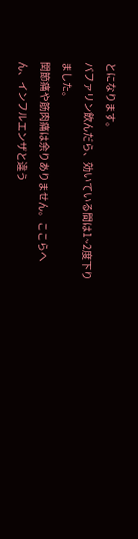とになります。
バファリン飲んだら、効いている間は1~2度下りました。
関節痛や筋肉痛は余りありません。ここらへん、インフルエンザと違う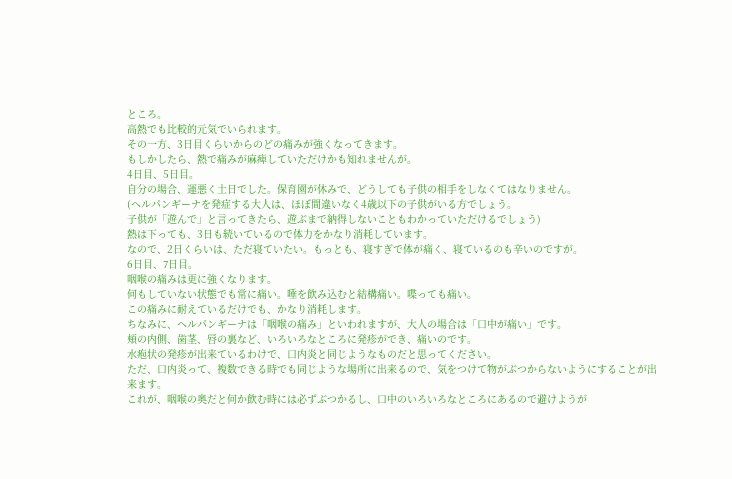ところ。
高熱でも比較的元気でいられます。
その一方、3日目くらいからのどの痛みが強くなってきます。
もしかしたら、熱で痛みが麻痺していただけかも知れませんが。
4日目、5日目。
自分の場合、運悪く土日でした。保育園が休みで、どうしても子供の相手をしなくてはなりません。
(ヘルパンギーナを発症する大人は、ほぼ間違いなく4歳以下の子供がいる方でしょう。
子供が「遊んで」と言ってきたら、遊ぶまで納得しないこともわかっていただけるでしょう)
熱は下っても、3日も続いているので体力をかなり消耗しています。
なので、2日くらいは、ただ寝ていたい。もっとも、寝すぎで体が痛く、寝ているのも辛いのですが。
6日目、7日目。
咽喉の痛みは更に強くなります。
何もしていない状態でも常に痛い。唾を飲み込むと結構痛い。喋っても痛い。
この痛みに耐えているだけでも、かなり消耗します。
ちなみに、ヘルパンギーナは「咽喉の痛み」といわれますが、大人の場合は「口中が痛い」です。
頬の内側、歯茎、唇の裏など、いろいろなところに発疹ができ、痛いのです。
水疱状の発疹が出来ているわけで、口内炎と同じようなものだと思ってください。
ただ、口内炎って、複数できる時でも同じような場所に出来るので、気をつけて物がぶつからないようにすることが出来ます。
これが、咽喉の奥だと何か飲む時には必ずぶつかるし、口中のいろいろなところにあるので避けようが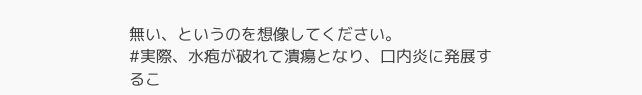無い、というのを想像してください。
#実際、水疱が破れて潰瘍となり、口内炎に発展するこ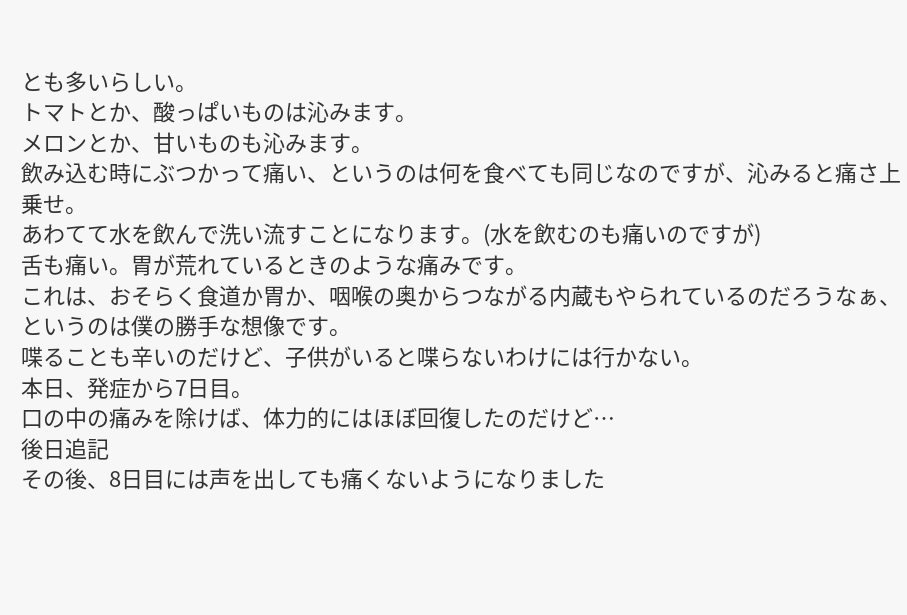とも多いらしい。
トマトとか、酸っぱいものは沁みます。
メロンとか、甘いものも沁みます。
飲み込む時にぶつかって痛い、というのは何を食べても同じなのですが、沁みると痛さ上乗せ。
あわてて水を飲んで洗い流すことになります。(水を飲むのも痛いのですが)
舌も痛い。胃が荒れているときのような痛みです。
これは、おそらく食道か胃か、咽喉の奥からつながる内蔵もやられているのだろうなぁ、というのは僕の勝手な想像です。
喋ることも辛いのだけど、子供がいると喋らないわけには行かない。
本日、発症から7日目。
口の中の痛みを除けば、体力的にはほぼ回復したのだけど…
後日追記
その後、8日目には声を出しても痛くないようになりました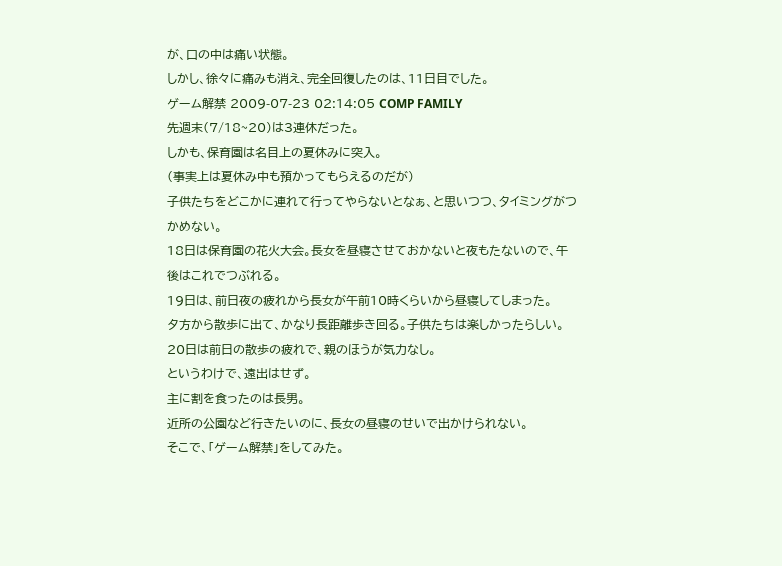が、口の中は痛い状態。
しかし、徐々に痛みも消え、完全回復したのは、11日目でした。
ゲーム解禁 2009-07-23 02:14:05 COMP FAMILY
先週末(7/18~20)は3連休だった。
しかも、保育園は名目上の夏休みに突入。
(事実上は夏休み中も預かってもらえるのだが)
子供たちをどこかに連れて行ってやらないとなぁ、と思いつつ、タイミングがつかめない。
18日は保育園の花火大会。長女を昼寝させておかないと夜もたないので、午後はこれでつぶれる。
19日は、前日夜の疲れから長女が午前10時くらいから昼寝してしまった。
夕方から散歩に出て、かなり長距離歩き回る。子供たちは楽しかったらしい。
20日は前日の散歩の疲れで、親のほうが気力なし。
というわけで、遠出はせず。
主に割を食ったのは長男。
近所の公園など行きたいのに、長女の昼寝のせいで出かけられない。
そこで、「ゲーム解禁」をしてみた。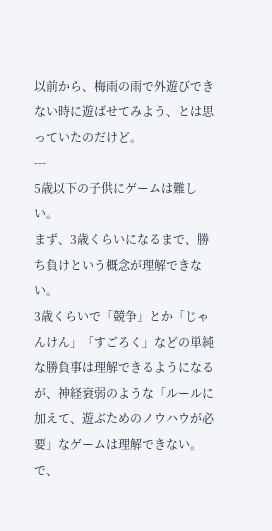以前から、梅雨の雨で外遊びできない時に遊ばせてみよう、とは思っていたのだけど。
---
5歳以下の子供にゲームは難しい。
まず、3歳くらいになるまで、勝ち負けという概念が理解できない。
3歳くらいで「競争」とか「じゃんけん」「すごろく」などの単純な勝負事は理解できるようになるが、神経衰弱のような「ルールに加えて、遊ぶためのノウハウが必要」なゲームは理解できない。
で、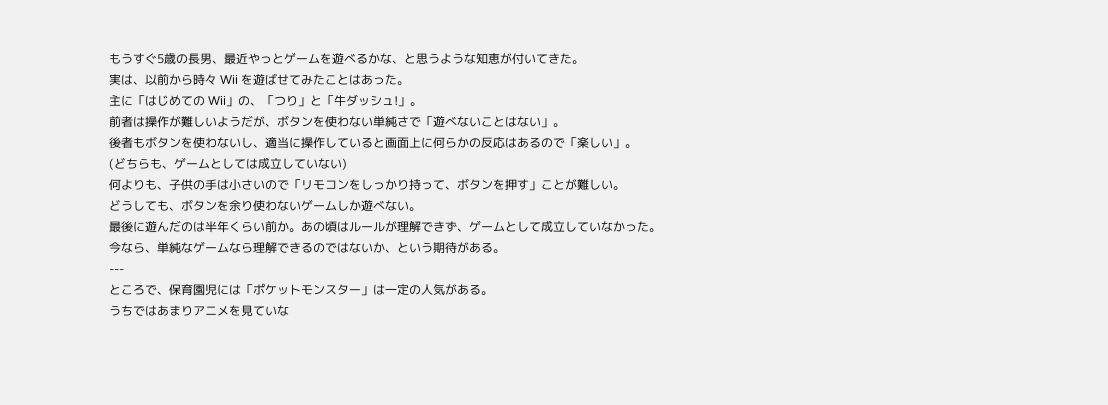もうすぐ5歳の長男、最近やっとゲームを遊べるかな、と思うような知恵が付いてきた。
実は、以前から時々 Wii を遊ばせてみたことはあった。
主に「はじめての Wii」の、「つり」と「牛ダッシュ!」。
前者は操作が難しいようだが、ボタンを使わない単純さで「遊べないことはない」。
後者もボタンを使わないし、適当に操作していると画面上に何らかの反応はあるので「楽しい」。
(どちらも、ゲームとしては成立していない)
何よりも、子供の手は小さいので「リモコンをしっかり持って、ボタンを押す」ことが難しい。
どうしても、ボタンを余り使わないゲームしか遊べない。
最後に遊んだのは半年くらい前か。あの頃はルールが理解できず、ゲームとして成立していなかった。
今なら、単純なゲームなら理解できるのではないか、という期待がある。
---
ところで、保育園児には「ポケットモンスター」は一定の人気がある。
うちではあまりアニメを見ていな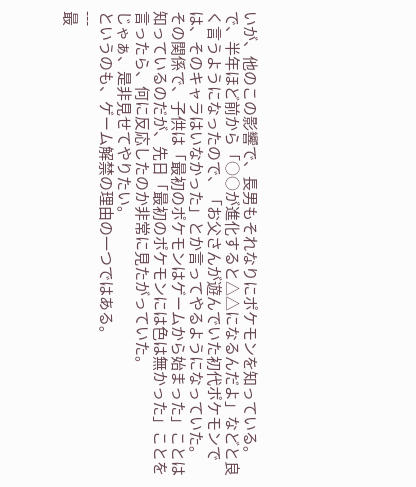いが、他のこの影響で、長男もそれなりにポケモンを知っている。
で、半年ほど前から「○○が進化すると△△になるんだよ」などと良く言うようになったので、「お父さんが遊んでいた初代ポケモンでは、そのキャラはいなかった」とか言ってやるようになっていた。
その関係で、子供は「最初のポケモンはゲームから始まった」ことは知っているのだが、先日「最初のポケモンには色は無かった」ことを言ったら、何に反応したのか非常に見たがっていた。
じゃぁ、是非見せてやりたい。
というのも、ゲーム解禁の理由の一つではある。
---
最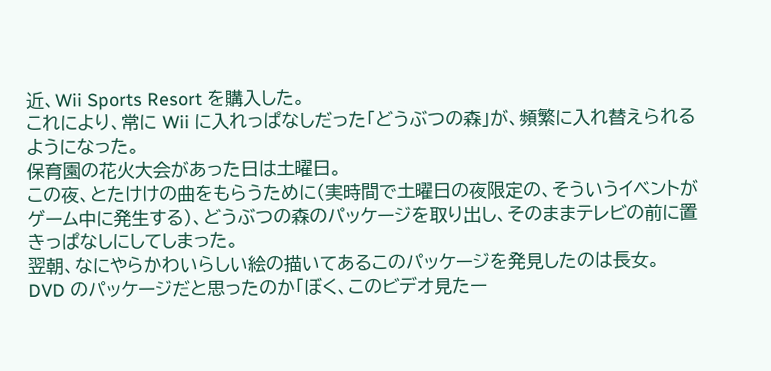近、Wii Sports Resort を購入した。
これにより、常に Wii に入れっぱなしだった「どうぶつの森」が、頻繁に入れ替えられるようになった。
保育園の花火大会があった日は土曜日。
この夜、とたけけの曲をもらうために(実時間で土曜日の夜限定の、そういうイベントがゲーム中に発生する)、どうぶつの森のパッケージを取り出し、そのままテレビの前に置きっぱなしにしてしまった。
翌朝、なにやらかわいらしい絵の描いてあるこのパッケージを発見したのは長女。
DVD のパッケージだと思ったのか「ぼく、このビデオ見たー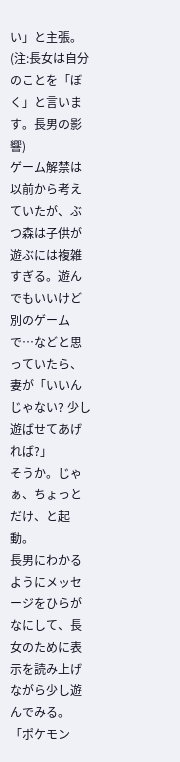い」と主張。
(注:長女は自分のことを「ぼく」と言います。長男の影響)
ゲーム解禁は以前から考えていたが、ぶつ森は子供が遊ぶには複雑すぎる。遊んでもいいけど別のゲームで…などと思っていたら、妻が「いいんじゃない? 少し遊ばせてあげれば?」
そうか。じゃぁ、ちょっとだけ、と起動。
長男にわかるようにメッセージをひらがなにして、長女のために表示を読み上げながら少し遊んでみる。
「ポケモン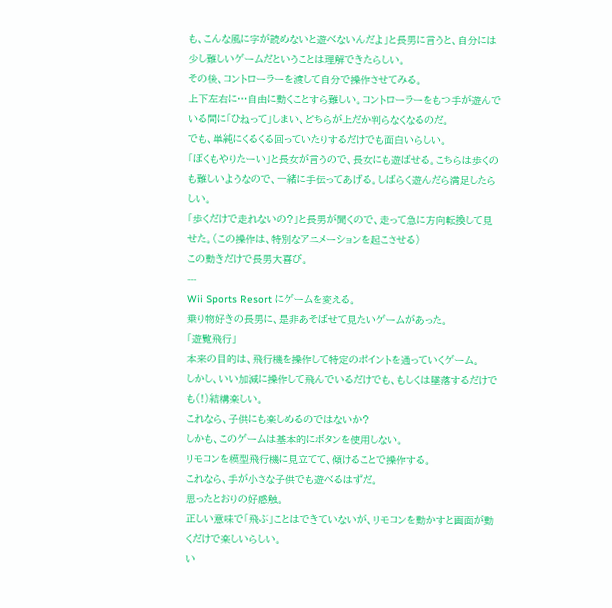も、こんな風に字が読めないと遊べないんだよ」と長男に言うと、自分には少し難しいゲームだということは理解できたらしい。
その後、コントローラーを渡して自分で操作させてみる。
上下左右に…自由に動くことすら難しい。コントローラーをもつ手が遊んでいる間に「ひねって」しまい、どちらが上だか判らなくなるのだ。
でも、単純にくるくる回っていたりするだけでも面白いらしい。
「ぼくもやりたーい」と長女が言うので、長女にも遊ばせる。こちらは歩くのも難しいようなので、一緒に手伝ってあげる。しばらく遊んだら満足したらしい。
「歩くだけで走れないの?」と長男が聞くので、走って急に方向転換して見せた。(この操作は、特別なアニメーションを起こさせる)
この動きだけで長男大喜び。
---
Wii Sports Resort にゲームを変える。
乗り物好きの長男に、是非あそばせて見たいゲームがあった。
「遊覧飛行」
本来の目的は、飛行機を操作して特定のポイントを通っていくゲーム。
しかし、いい加減に操作して飛んでいるだけでも、もしくは墜落するだけでも(!)結構楽しい。
これなら、子供にも楽しめるのではないか?
しかも、このゲームは基本的にボタンを使用しない。
リモコンを模型飛行機に見立てて、傾けることで操作する。
これなら、手が小さな子供でも遊べるはずだ。
思ったとおりの好感触。
正しい意味で「飛ぶ」ことはできていないが、リモコンを動かすと画面が動くだけで楽しいらしい。
い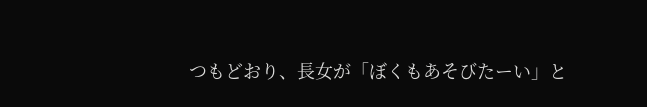つもどおり、長女が「ぼくもあそびたーい」と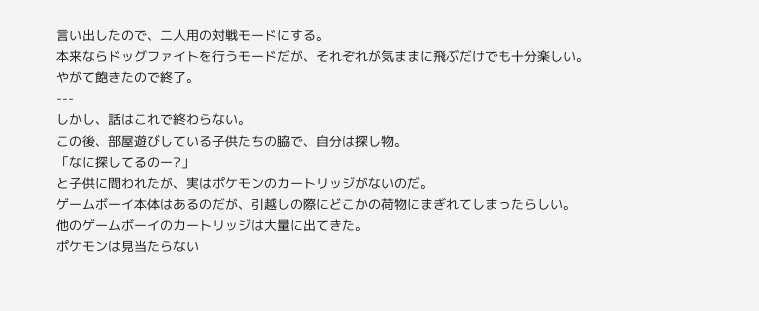言い出したので、二人用の対戦モードにする。
本来ならドッグファイトを行うモードだが、それぞれが気ままに飛ぶだけでも十分楽しい。
やがて飽きたので終了。
---
しかし、話はこれで終わらない。
この後、部屋遊びしている子供たちの脇で、自分は探し物。
「なに探してるのー?」
と子供に問われたが、実はポケモンのカートリッジがないのだ。
ゲームボーイ本体はあるのだが、引越しの際にどこかの荷物にまぎれてしまったらしい。
他のゲームボーイのカートリッジは大量に出てきた。
ポケモンは見当たらない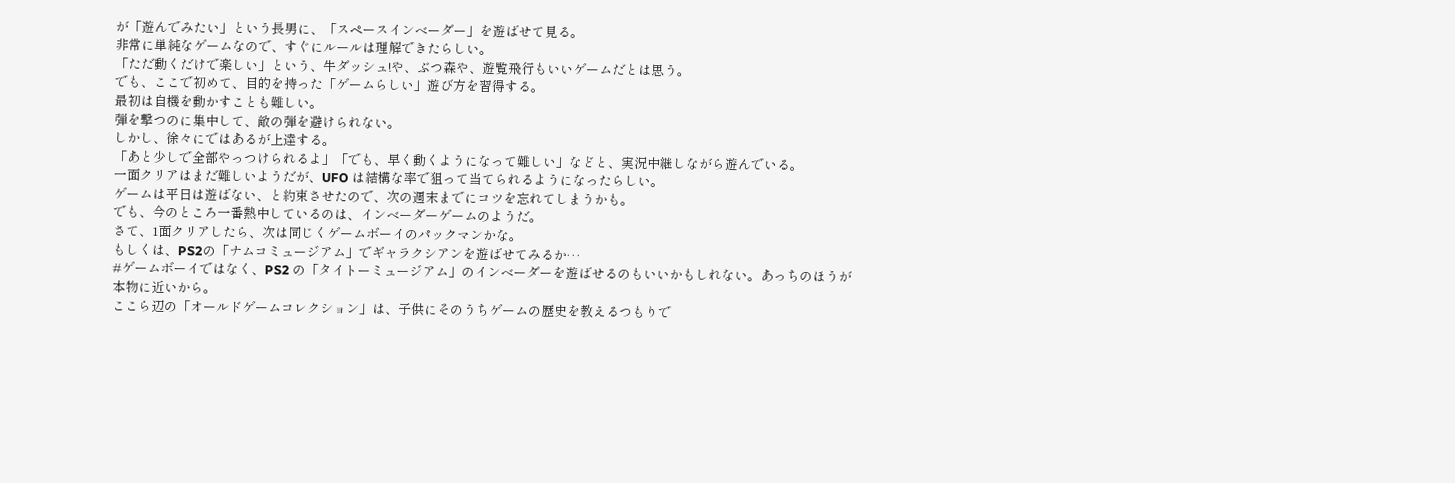が「遊んでみたい」という長男に、「スペースインベーダー」を遊ばせて見る。
非常に単純なゲームなので、すぐにルールは理解できたらしい。
「ただ動くだけで楽しい」という、牛ダッシュ!や、ぶつ森や、遊覧飛行もいいゲームだとは思う。
でも、ここで初めて、目的を持った「ゲームらしい」遊び方を習得する。
最初は自機を動かすことも難しい。
弾を撃つのに集中して、敵の弾を避けられない。
しかし、徐々にではあるが上達する。
「あと少しで全部やっつけられるよ」「でも、早く動くようになって難しい」などと、実況中継しながら遊んでいる。
一面クリアはまだ難しいようだが、UFO は結構な率で狙って当てられるようになったらしい。
ゲームは平日は遊ばない、と約束させたので、次の週末までにコツを忘れてしまうかも。
でも、今のところ一番熱中しているのは、インベーダーゲームのようだ。
さて、1面クリアしたら、次は同じくゲームボーイのパックマンかな。
もしくは、PS2の「ナムコミュージアム」でギャラクシアンを遊ばせてみるか…
#ゲームボーイではなく、PS2 の「タイトーミュージアム」のインベーダーを遊ばせるのもいいかもしれない。あっちのほうが本物に近いから。
ここら辺の「オールドゲームコレクション」は、子供にそのうちゲームの歴史を教えるつもりで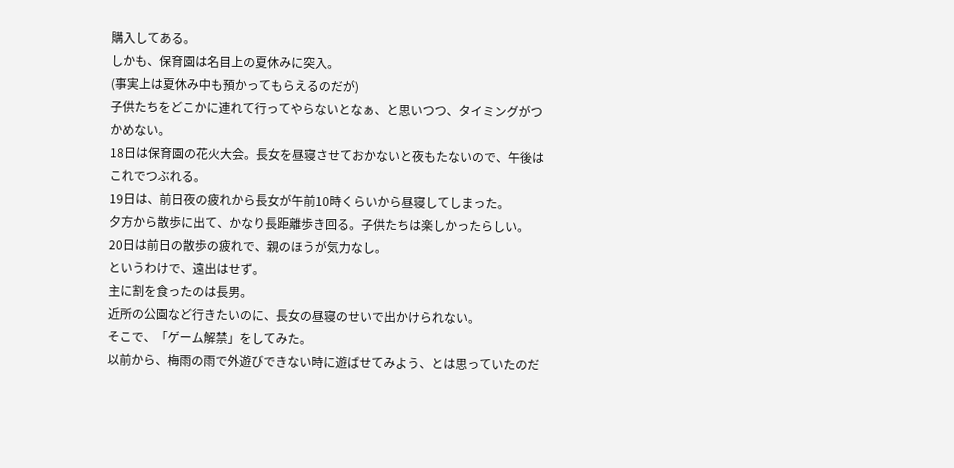購入してある。
しかも、保育園は名目上の夏休みに突入。
(事実上は夏休み中も預かってもらえるのだが)
子供たちをどこかに連れて行ってやらないとなぁ、と思いつつ、タイミングがつかめない。
18日は保育園の花火大会。長女を昼寝させておかないと夜もたないので、午後はこれでつぶれる。
19日は、前日夜の疲れから長女が午前10時くらいから昼寝してしまった。
夕方から散歩に出て、かなり長距離歩き回る。子供たちは楽しかったらしい。
20日は前日の散歩の疲れで、親のほうが気力なし。
というわけで、遠出はせず。
主に割を食ったのは長男。
近所の公園など行きたいのに、長女の昼寝のせいで出かけられない。
そこで、「ゲーム解禁」をしてみた。
以前から、梅雨の雨で外遊びできない時に遊ばせてみよう、とは思っていたのだ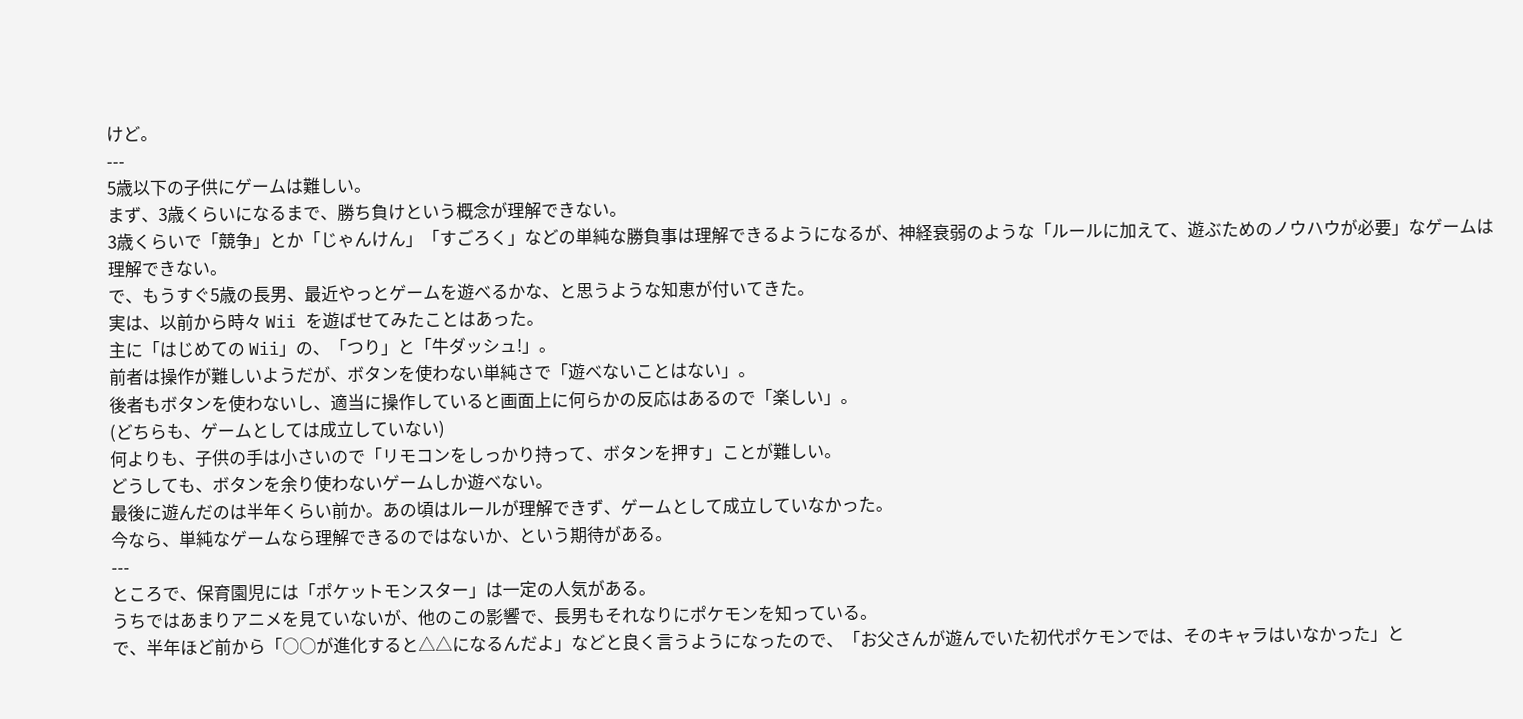けど。
---
5歳以下の子供にゲームは難しい。
まず、3歳くらいになるまで、勝ち負けという概念が理解できない。
3歳くらいで「競争」とか「じゃんけん」「すごろく」などの単純な勝負事は理解できるようになるが、神経衰弱のような「ルールに加えて、遊ぶためのノウハウが必要」なゲームは理解できない。
で、もうすぐ5歳の長男、最近やっとゲームを遊べるかな、と思うような知恵が付いてきた。
実は、以前から時々 Wii を遊ばせてみたことはあった。
主に「はじめての Wii」の、「つり」と「牛ダッシュ!」。
前者は操作が難しいようだが、ボタンを使わない単純さで「遊べないことはない」。
後者もボタンを使わないし、適当に操作していると画面上に何らかの反応はあるので「楽しい」。
(どちらも、ゲームとしては成立していない)
何よりも、子供の手は小さいので「リモコンをしっかり持って、ボタンを押す」ことが難しい。
どうしても、ボタンを余り使わないゲームしか遊べない。
最後に遊んだのは半年くらい前か。あの頃はルールが理解できず、ゲームとして成立していなかった。
今なら、単純なゲームなら理解できるのではないか、という期待がある。
---
ところで、保育園児には「ポケットモンスター」は一定の人気がある。
うちではあまりアニメを見ていないが、他のこの影響で、長男もそれなりにポケモンを知っている。
で、半年ほど前から「○○が進化すると△△になるんだよ」などと良く言うようになったので、「お父さんが遊んでいた初代ポケモンでは、そのキャラはいなかった」と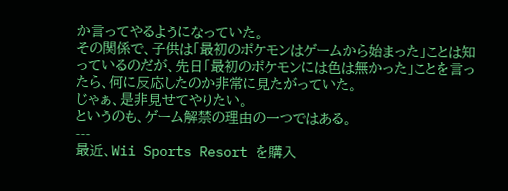か言ってやるようになっていた。
その関係で、子供は「最初のポケモンはゲームから始まった」ことは知っているのだが、先日「最初のポケモンには色は無かった」ことを言ったら、何に反応したのか非常に見たがっていた。
じゃぁ、是非見せてやりたい。
というのも、ゲーム解禁の理由の一つではある。
---
最近、Wii Sports Resort を購入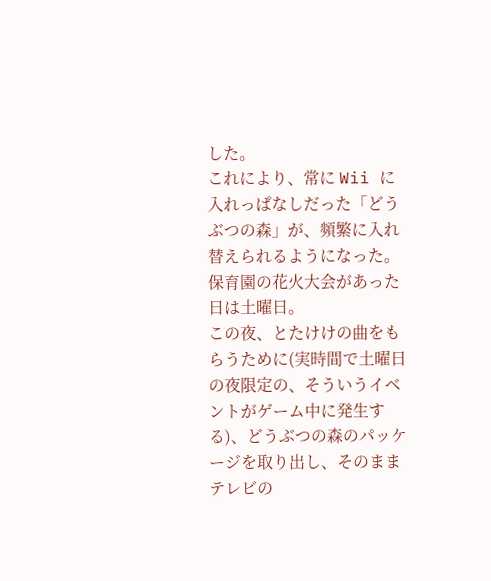した。
これにより、常に Wii に入れっぱなしだった「どうぶつの森」が、頻繁に入れ替えられるようになった。
保育園の花火大会があった日は土曜日。
この夜、とたけけの曲をもらうために(実時間で土曜日の夜限定の、そういうイベントがゲーム中に発生する)、どうぶつの森のパッケージを取り出し、そのままテレビの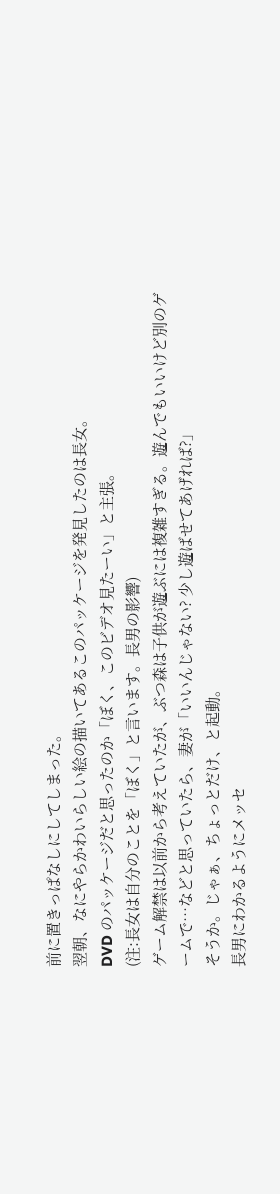前に置きっぱなしにしてしまった。
翌朝、なにやらかわいらしい絵の描いてあるこのパッケージを発見したのは長女。
DVD のパッケージだと思ったのか「ぼく、このビデオ見たーい」と主張。
(注:長女は自分のことを「ぼく」と言います。長男の影響)
ゲーム解禁は以前から考えていたが、ぶつ森は子供が遊ぶには複雑すぎる。遊んでもいいけど別のゲームで…などと思っていたら、妻が「いいんじゃない? 少し遊ばせてあげれば?」
そうか。じゃぁ、ちょっとだけ、と起動。
長男にわかるようにメッセ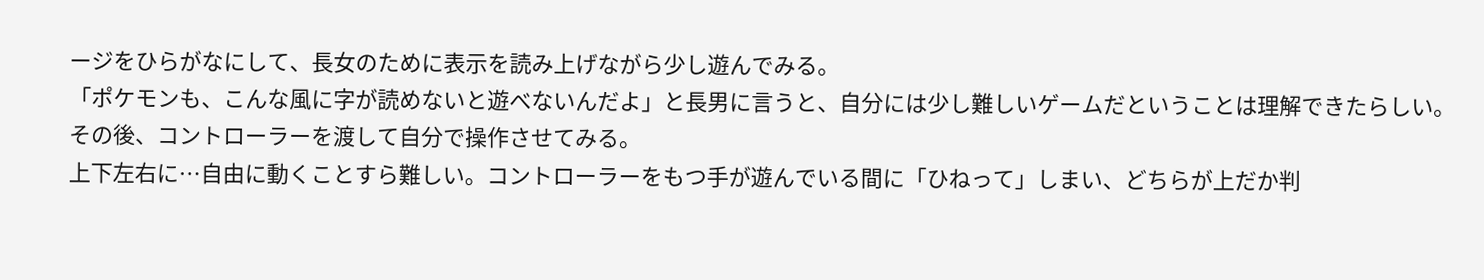ージをひらがなにして、長女のために表示を読み上げながら少し遊んでみる。
「ポケモンも、こんな風に字が読めないと遊べないんだよ」と長男に言うと、自分には少し難しいゲームだということは理解できたらしい。
その後、コントローラーを渡して自分で操作させてみる。
上下左右に…自由に動くことすら難しい。コントローラーをもつ手が遊んでいる間に「ひねって」しまい、どちらが上だか判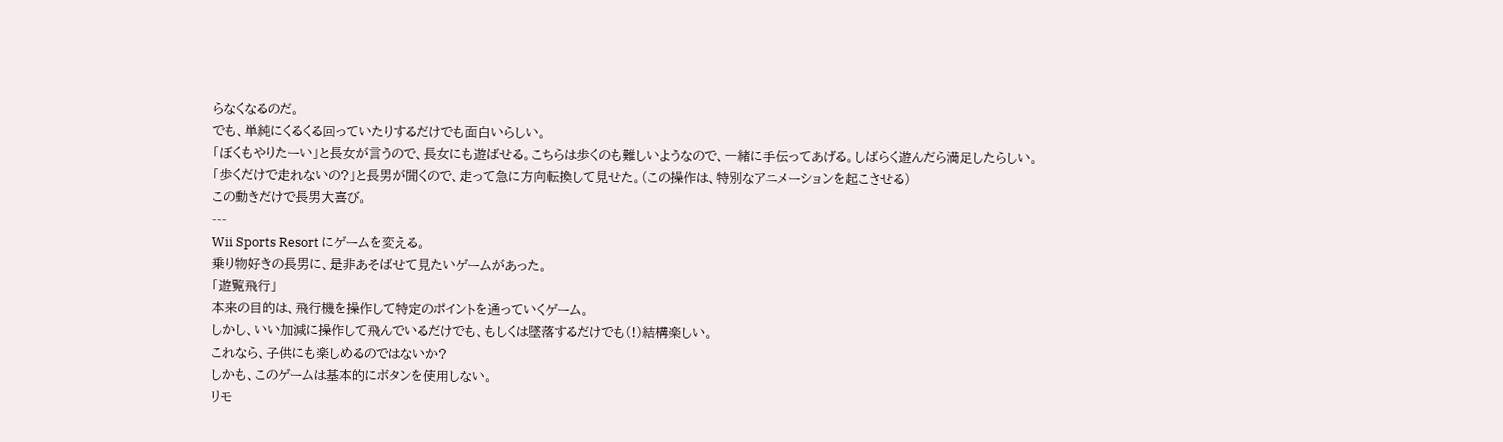らなくなるのだ。
でも、単純にくるくる回っていたりするだけでも面白いらしい。
「ぼくもやりたーい」と長女が言うので、長女にも遊ばせる。こちらは歩くのも難しいようなので、一緒に手伝ってあげる。しばらく遊んだら満足したらしい。
「歩くだけで走れないの?」と長男が聞くので、走って急に方向転換して見せた。(この操作は、特別なアニメーションを起こさせる)
この動きだけで長男大喜び。
---
Wii Sports Resort にゲームを変える。
乗り物好きの長男に、是非あそばせて見たいゲームがあった。
「遊覧飛行」
本来の目的は、飛行機を操作して特定のポイントを通っていくゲーム。
しかし、いい加減に操作して飛んでいるだけでも、もしくは墜落するだけでも(!)結構楽しい。
これなら、子供にも楽しめるのではないか?
しかも、このゲームは基本的にボタンを使用しない。
リモ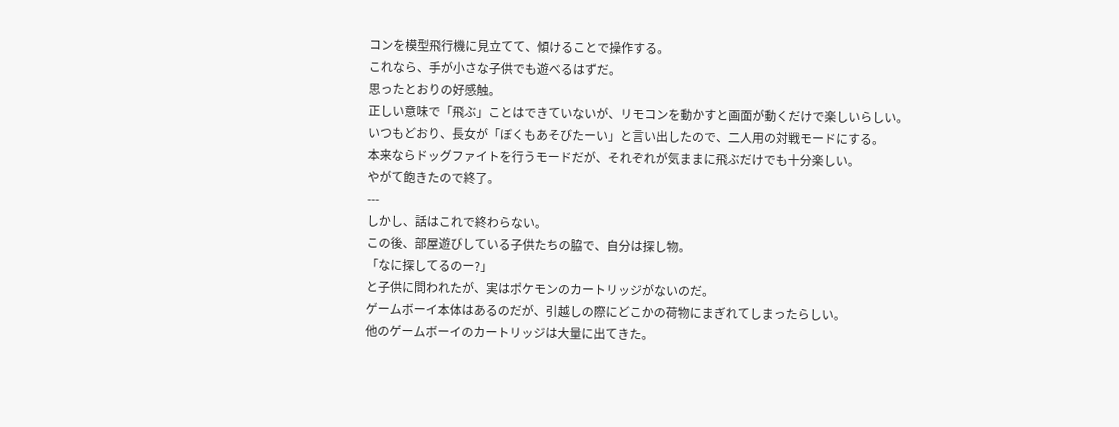コンを模型飛行機に見立てて、傾けることで操作する。
これなら、手が小さな子供でも遊べるはずだ。
思ったとおりの好感触。
正しい意味で「飛ぶ」ことはできていないが、リモコンを動かすと画面が動くだけで楽しいらしい。
いつもどおり、長女が「ぼくもあそびたーい」と言い出したので、二人用の対戦モードにする。
本来ならドッグファイトを行うモードだが、それぞれが気ままに飛ぶだけでも十分楽しい。
やがて飽きたので終了。
---
しかし、話はこれで終わらない。
この後、部屋遊びしている子供たちの脇で、自分は探し物。
「なに探してるのー?」
と子供に問われたが、実はポケモンのカートリッジがないのだ。
ゲームボーイ本体はあるのだが、引越しの際にどこかの荷物にまぎれてしまったらしい。
他のゲームボーイのカートリッジは大量に出てきた。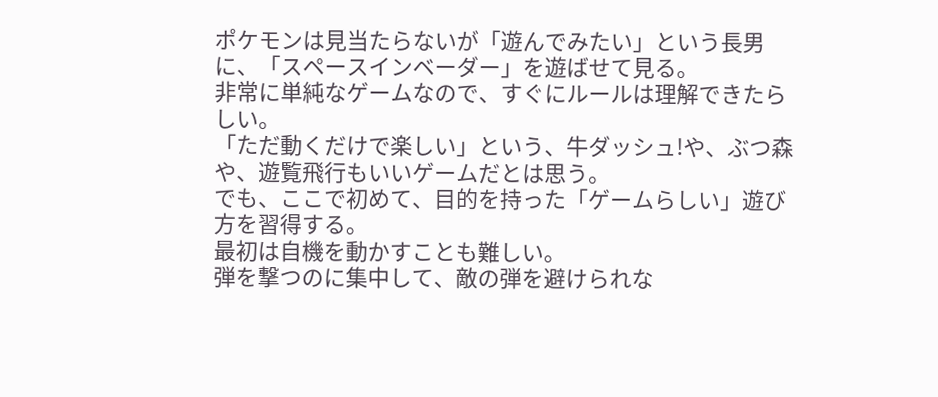ポケモンは見当たらないが「遊んでみたい」という長男に、「スペースインベーダー」を遊ばせて見る。
非常に単純なゲームなので、すぐにルールは理解できたらしい。
「ただ動くだけで楽しい」という、牛ダッシュ!や、ぶつ森や、遊覧飛行もいいゲームだとは思う。
でも、ここで初めて、目的を持った「ゲームらしい」遊び方を習得する。
最初は自機を動かすことも難しい。
弾を撃つのに集中して、敵の弾を避けられな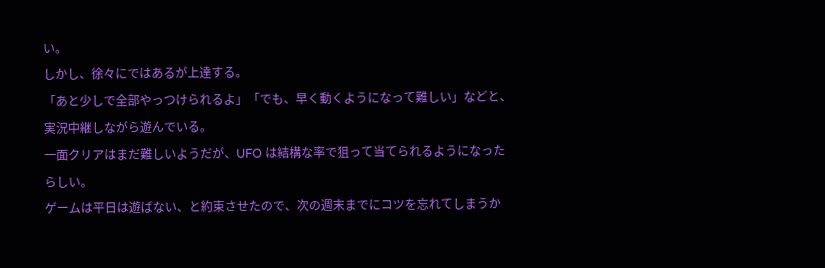い。
しかし、徐々にではあるが上達する。
「あと少しで全部やっつけられるよ」「でも、早く動くようになって難しい」などと、実況中継しながら遊んでいる。
一面クリアはまだ難しいようだが、UFO は結構な率で狙って当てられるようになったらしい。
ゲームは平日は遊ばない、と約束させたので、次の週末までにコツを忘れてしまうか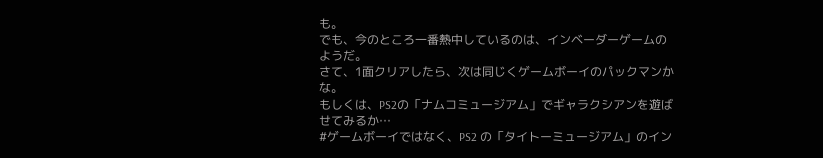も。
でも、今のところ一番熱中しているのは、インベーダーゲームのようだ。
さて、1面クリアしたら、次は同じくゲームボーイのパックマンかな。
もしくは、PS2の「ナムコミュージアム」でギャラクシアンを遊ばせてみるか…
#ゲームボーイではなく、PS2 の「タイトーミュージアム」のイン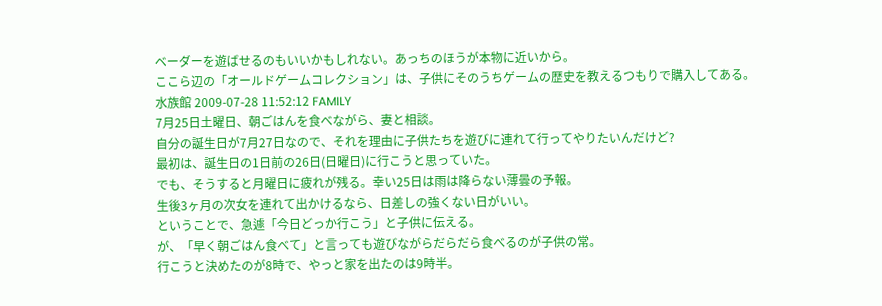ベーダーを遊ばせるのもいいかもしれない。あっちのほうが本物に近いから。
ここら辺の「オールドゲームコレクション」は、子供にそのうちゲームの歴史を教えるつもりで購入してある。
水族館 2009-07-28 11:52:12 FAMILY
7月25日土曜日、朝ごはんを食べながら、妻と相談。
自分の誕生日が7月27日なので、それを理由に子供たちを遊びに連れて行ってやりたいんだけど?
最初は、誕生日の1日前の26日(日曜日)に行こうと思っていた。
でも、そうすると月曜日に疲れが残る。幸い25日は雨は降らない薄曇の予報。
生後3ヶ月の次女を連れて出かけるなら、日差しの強くない日がいい。
ということで、急遽「今日どっか行こう」と子供に伝える。
が、「早く朝ごはん食べて」と言っても遊びながらだらだら食べるのが子供の常。
行こうと決めたのが8時で、やっと家を出たのは9時半。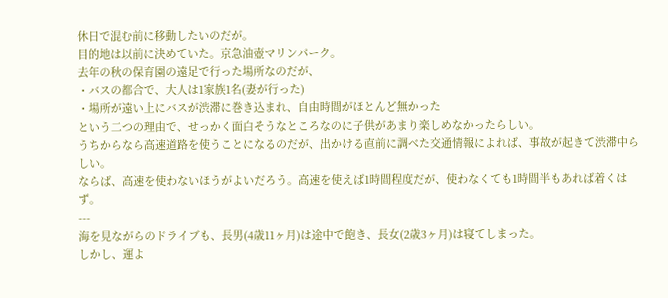休日で混む前に移動したいのだが。
目的地は以前に決めていた。京急油壺マリンパーク。
去年の秋の保育園の遠足で行った場所なのだが、
・バスの都合で、大人は1家族1名(妻が行った)
・場所が遠い上にバスが渋滞に巻き込まれ、自由時間がほとんど無かった
という二つの理由で、せっかく面白そうなところなのに子供があまり楽しめなかったらしい。
うちからなら高速道路を使うことになるのだが、出かける直前に調べた交通情報によれば、事故が起きて渋滞中らしい。
ならば、高速を使わないほうがよいだろう。高速を使えば1時間程度だが、使わなくても1時間半もあれば着くはず。
---
海を見ながらのドライブも、長男(4歳11ヶ月)は途中で飽き、長女(2歳3ヶ月)は寝てしまった。
しかし、運よ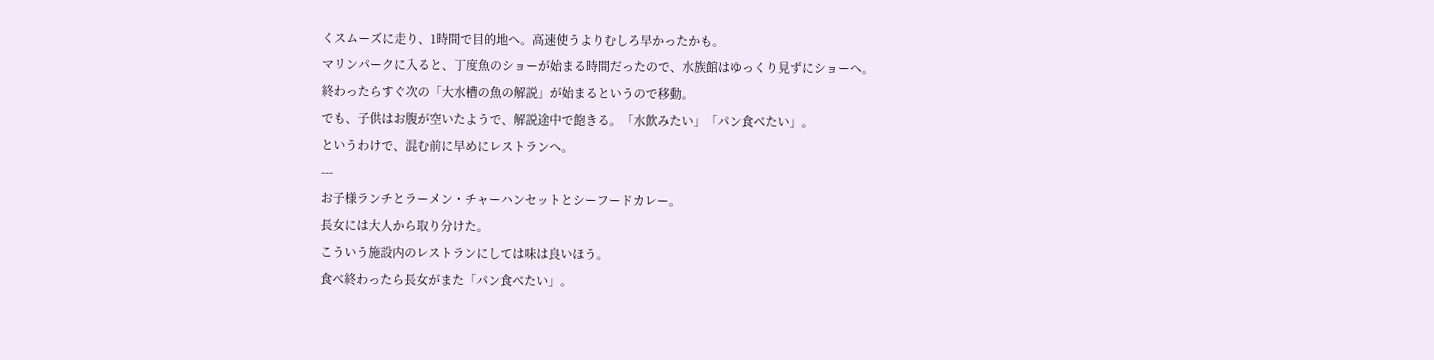くスムーズに走り、1時間で目的地へ。高速使うよりむしろ早かったかも。
マリンパークに入ると、丁度魚のショーが始まる時間だったので、水族館はゆっくり見ずにショーへ。
終わったらすぐ次の「大水槽の魚の解説」が始まるというので移動。
でも、子供はお腹が空いたようで、解説途中で飽きる。「水飲みたい」「パン食べたい」。
というわけで、混む前に早めにレストランへ。
---
お子様ランチとラーメン・チャーハンセットとシーフードカレー。
長女には大人から取り分けた。
こういう施設内のレストランにしては味は良いほう。
食べ終わったら長女がまた「パン食べたい」。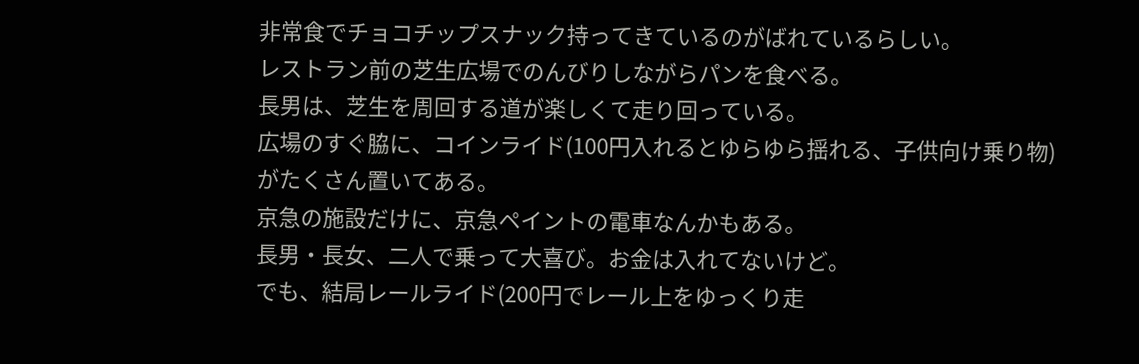非常食でチョコチップスナック持ってきているのがばれているらしい。
レストラン前の芝生広場でのんびりしながらパンを食べる。
長男は、芝生を周回する道が楽しくて走り回っている。
広場のすぐ脇に、コインライド(100円入れるとゆらゆら揺れる、子供向け乗り物)がたくさん置いてある。
京急の施設だけに、京急ペイントの電車なんかもある。
長男・長女、二人で乗って大喜び。お金は入れてないけど。
でも、結局レールライド(200円でレール上をゆっくり走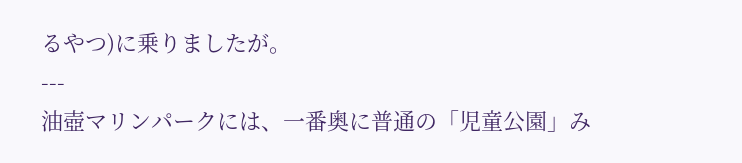るやつ)に乗りましたが。
---
油壺マリンパークには、一番奥に普通の「児童公園」み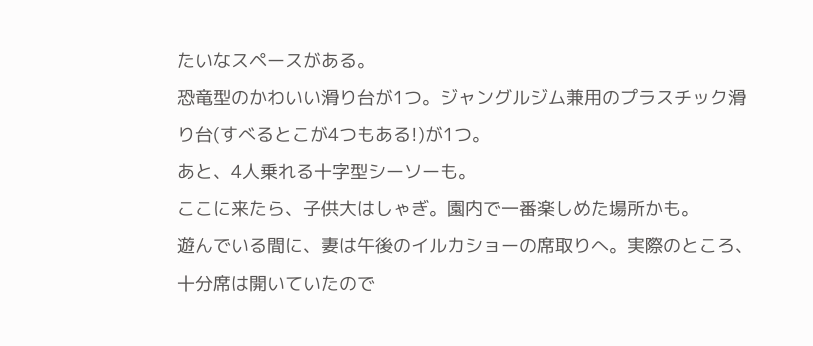たいなスペースがある。
恐竜型のかわいい滑り台が1つ。ジャングルジム兼用のプラスチック滑り台(すべるとこが4つもある!)が1つ。
あと、4人乗れる十字型シーソーも。
ここに来たら、子供大はしゃぎ。園内で一番楽しめた場所かも。
遊んでいる間に、妻は午後のイルカショーの席取りへ。実際のところ、十分席は開いていたので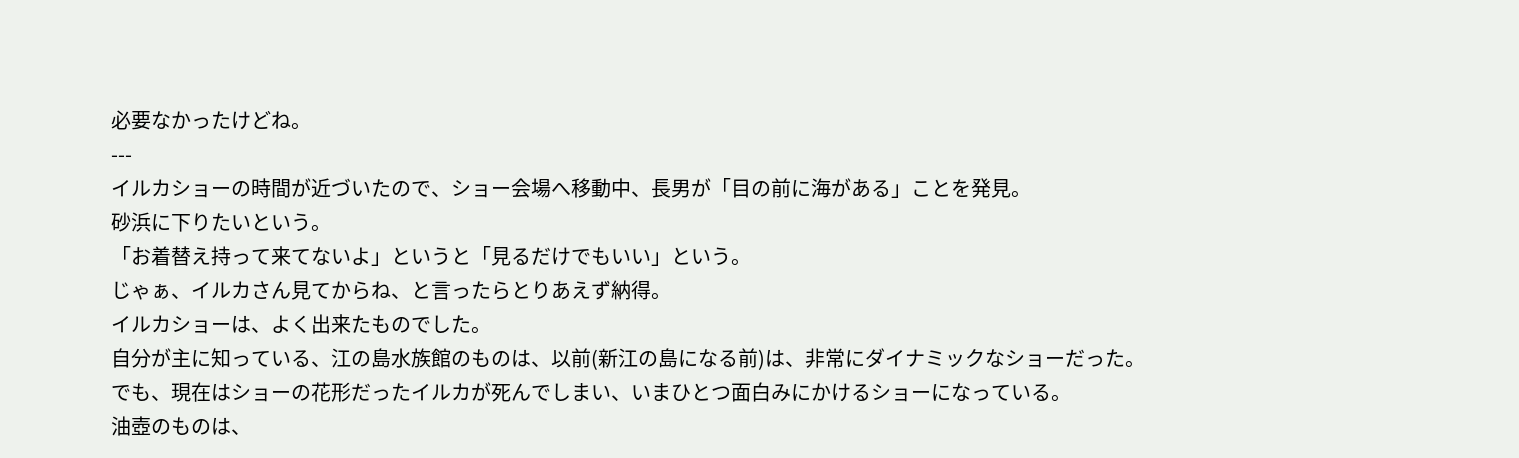必要なかったけどね。
---
イルカショーの時間が近づいたので、ショー会場へ移動中、長男が「目の前に海がある」ことを発見。
砂浜に下りたいという。
「お着替え持って来てないよ」というと「見るだけでもいい」という。
じゃぁ、イルカさん見てからね、と言ったらとりあえず納得。
イルカショーは、よく出来たものでした。
自分が主に知っている、江の島水族館のものは、以前(新江の島になる前)は、非常にダイナミックなショーだった。
でも、現在はショーの花形だったイルカが死んでしまい、いまひとつ面白みにかけるショーになっている。
油壺のものは、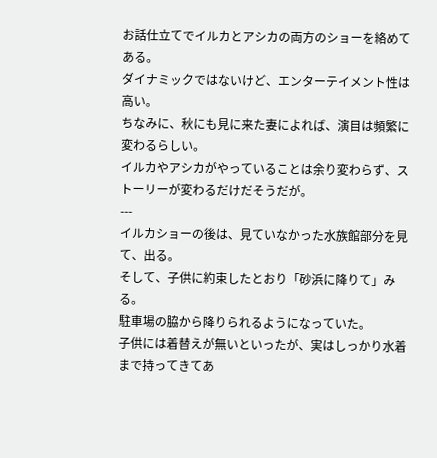お話仕立てでイルカとアシカの両方のショーを絡めてある。
ダイナミックではないけど、エンターテイメント性は高い。
ちなみに、秋にも見に来た妻によれば、演目は頻繁に変わるらしい。
イルカやアシカがやっていることは余り変わらず、ストーリーが変わるだけだそうだが。
---
イルカショーの後は、見ていなかった水族館部分を見て、出る。
そして、子供に約束したとおり「砂浜に降りて」みる。
駐車場の脇から降りられるようになっていた。
子供には着替えが無いといったが、実はしっかり水着まで持ってきてあ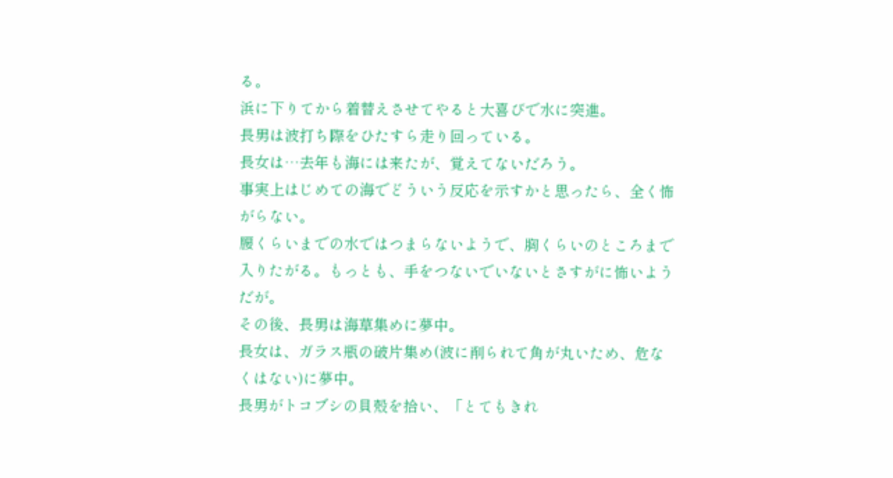る。
浜に下りてから着替えさせてやると大喜びで水に突進。
長男は波打ち際をひたすら走り回っている。
長女は…去年も海には来たが、覚えてないだろう。
事実上はじめての海でどういう反応を示すかと思ったら、全く怖がらない。
腰くらいまでの水ではつまらないようで、胸くらいのところまで入りたがる。もっとも、手をつないでいないとさすがに怖いようだが。
その後、長男は海草集めに夢中。
長女は、ガラス瓶の破片集め(波に削られて角が丸いため、危なくはない)に夢中。
長男がトコブシの貝殻を拾い、「とてもきれ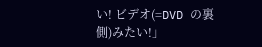い! ビデオ(=DVD の裏側)みたい!」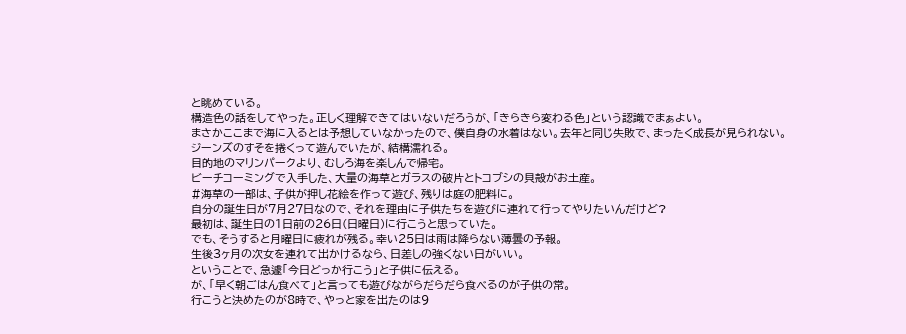と眺めている。
構造色の話をしてやった。正しく理解できてはいないだろうが、「きらきら変わる色」という認識でまぁよい。
まさかここまで海に入るとは予想していなかったので、僕自身の水着はない。去年と同じ失敗で、まったく成長が見られない。
ジーンズのすそを捲くって遊んでいたが、結構濡れる。
目的地のマリンパークより、むしろ海を楽しんで帰宅。
ビーチコーミングで入手した、大量の海草とガラスの破片とトコブシの貝殻がお土産。
#海草の一部は、子供が押し花絵を作って遊び、残りは庭の肥料に。
自分の誕生日が7月27日なので、それを理由に子供たちを遊びに連れて行ってやりたいんだけど?
最初は、誕生日の1日前の26日(日曜日)に行こうと思っていた。
でも、そうすると月曜日に疲れが残る。幸い25日は雨は降らない薄曇の予報。
生後3ヶ月の次女を連れて出かけるなら、日差しの強くない日がいい。
ということで、急遽「今日どっか行こう」と子供に伝える。
が、「早く朝ごはん食べて」と言っても遊びながらだらだら食べるのが子供の常。
行こうと決めたのが8時で、やっと家を出たのは9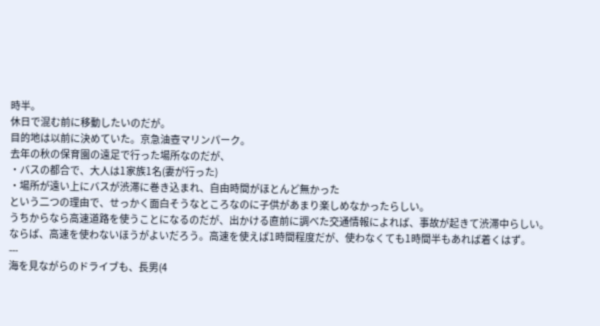時半。
休日で混む前に移動したいのだが。
目的地は以前に決めていた。京急油壺マリンパーク。
去年の秋の保育園の遠足で行った場所なのだが、
・バスの都合で、大人は1家族1名(妻が行った)
・場所が遠い上にバスが渋滞に巻き込まれ、自由時間がほとんど無かった
という二つの理由で、せっかく面白そうなところなのに子供があまり楽しめなかったらしい。
うちからなら高速道路を使うことになるのだが、出かける直前に調べた交通情報によれば、事故が起きて渋滞中らしい。
ならば、高速を使わないほうがよいだろう。高速を使えば1時間程度だが、使わなくても1時間半もあれば着くはず。
---
海を見ながらのドライブも、長男(4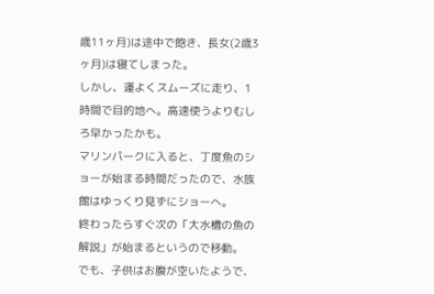歳11ヶ月)は途中で飽き、長女(2歳3ヶ月)は寝てしまった。
しかし、運よくスムーズに走り、1時間で目的地へ。高速使うよりむしろ早かったかも。
マリンパークに入ると、丁度魚のショーが始まる時間だったので、水族館はゆっくり見ずにショーへ。
終わったらすぐ次の「大水槽の魚の解説」が始まるというので移動。
でも、子供はお腹が空いたようで、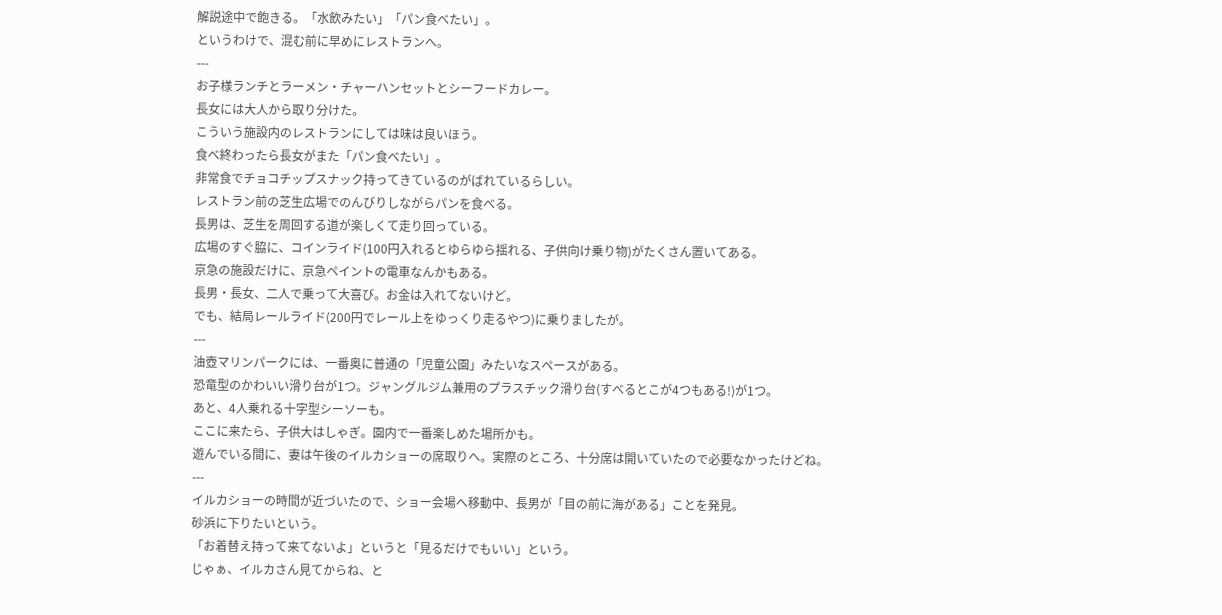解説途中で飽きる。「水飲みたい」「パン食べたい」。
というわけで、混む前に早めにレストランへ。
---
お子様ランチとラーメン・チャーハンセットとシーフードカレー。
長女には大人から取り分けた。
こういう施設内のレストランにしては味は良いほう。
食べ終わったら長女がまた「パン食べたい」。
非常食でチョコチップスナック持ってきているのがばれているらしい。
レストラン前の芝生広場でのんびりしながらパンを食べる。
長男は、芝生を周回する道が楽しくて走り回っている。
広場のすぐ脇に、コインライド(100円入れるとゆらゆら揺れる、子供向け乗り物)がたくさん置いてある。
京急の施設だけに、京急ペイントの電車なんかもある。
長男・長女、二人で乗って大喜び。お金は入れてないけど。
でも、結局レールライド(200円でレール上をゆっくり走るやつ)に乗りましたが。
---
油壺マリンパークには、一番奥に普通の「児童公園」みたいなスペースがある。
恐竜型のかわいい滑り台が1つ。ジャングルジム兼用のプラスチック滑り台(すべるとこが4つもある!)が1つ。
あと、4人乗れる十字型シーソーも。
ここに来たら、子供大はしゃぎ。園内で一番楽しめた場所かも。
遊んでいる間に、妻は午後のイルカショーの席取りへ。実際のところ、十分席は開いていたので必要なかったけどね。
---
イルカショーの時間が近づいたので、ショー会場へ移動中、長男が「目の前に海がある」ことを発見。
砂浜に下りたいという。
「お着替え持って来てないよ」というと「見るだけでもいい」という。
じゃぁ、イルカさん見てからね、と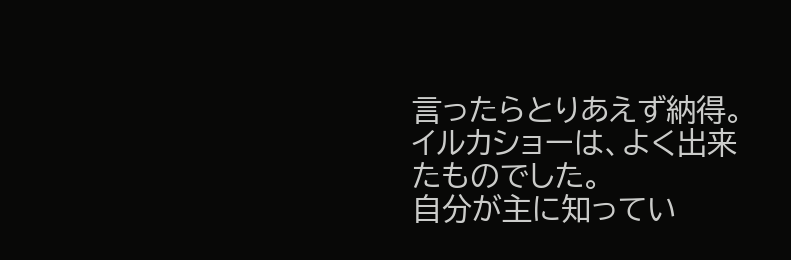言ったらとりあえず納得。
イルカショーは、よく出来たものでした。
自分が主に知ってい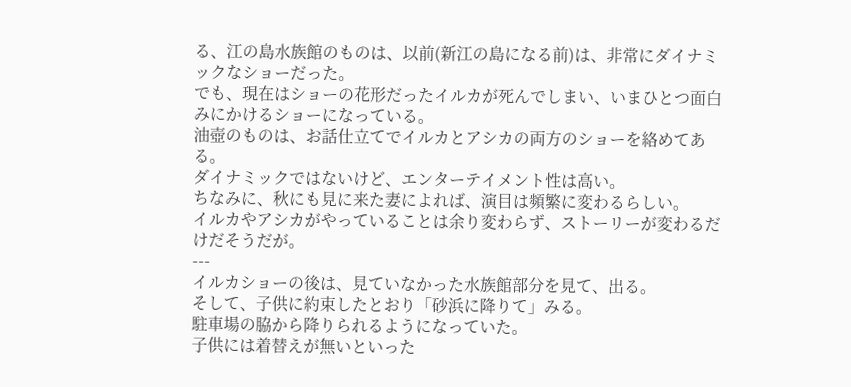る、江の島水族館のものは、以前(新江の島になる前)は、非常にダイナミックなショーだった。
でも、現在はショーの花形だったイルカが死んでしまい、いまひとつ面白みにかけるショーになっている。
油壺のものは、お話仕立てでイルカとアシカの両方のショーを絡めてある。
ダイナミックではないけど、エンターテイメント性は高い。
ちなみに、秋にも見に来た妻によれば、演目は頻繁に変わるらしい。
イルカやアシカがやっていることは余り変わらず、ストーリーが変わるだけだそうだが。
---
イルカショーの後は、見ていなかった水族館部分を見て、出る。
そして、子供に約束したとおり「砂浜に降りて」みる。
駐車場の脇から降りられるようになっていた。
子供には着替えが無いといった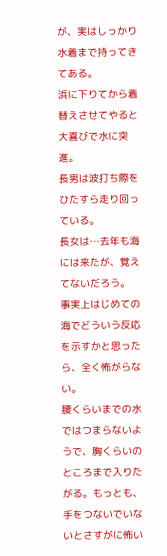が、実はしっかり水着まで持ってきてある。
浜に下りてから着替えさせてやると大喜びで水に突進。
長男は波打ち際をひたすら走り回っている。
長女は…去年も海には来たが、覚えてないだろう。
事実上はじめての海でどういう反応を示すかと思ったら、全く怖がらない。
腰くらいまでの水ではつまらないようで、胸くらいのところまで入りたがる。もっとも、手をつないでいないとさすがに怖い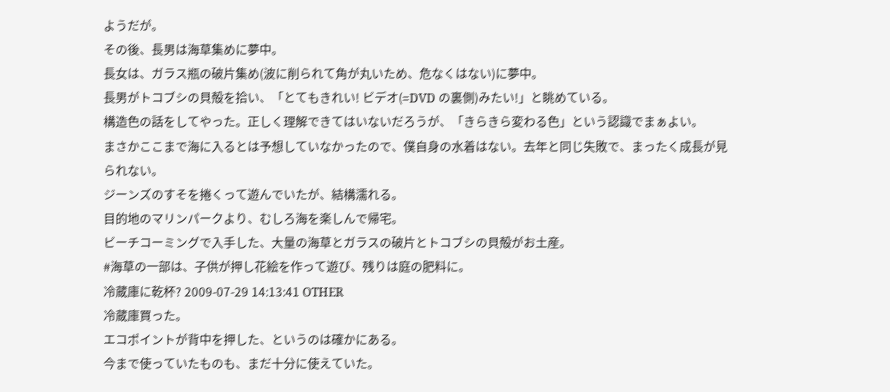ようだが。
その後、長男は海草集めに夢中。
長女は、ガラス瓶の破片集め(波に削られて角が丸いため、危なくはない)に夢中。
長男がトコブシの貝殻を拾い、「とてもきれい! ビデオ(=DVD の裏側)みたい!」と眺めている。
構造色の話をしてやった。正しく理解できてはいないだろうが、「きらきら変わる色」という認識でまぁよい。
まさかここまで海に入るとは予想していなかったので、僕自身の水着はない。去年と同じ失敗で、まったく成長が見られない。
ジーンズのすそを捲くって遊んでいたが、結構濡れる。
目的地のマリンパークより、むしろ海を楽しんで帰宅。
ビーチコーミングで入手した、大量の海草とガラスの破片とトコブシの貝殻がお土産。
#海草の一部は、子供が押し花絵を作って遊び、残りは庭の肥料に。
冷蔵庫に乾杯? 2009-07-29 14:13:41 OTHER
冷蔵庫買った。
エコポイントが背中を押した、というのは確かにある。
今まで使っていたものも、まだ十分に使えていた。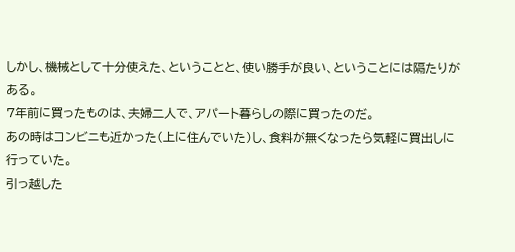しかし、機械として十分使えた、ということと、使い勝手が良い、ということには隔たりがある。
7年前に買ったものは、夫婦二人で、アパート暮らしの際に買ったのだ。
あの時はコンビニも近かった(上に住んでいた)し、食料が無くなったら気軽に買出しに行っていた。
引っ越した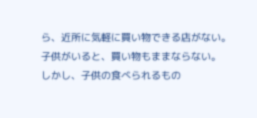ら、近所に気軽に買い物できる店がない。
子供がいると、買い物もままならない。
しかし、子供の食べられるもの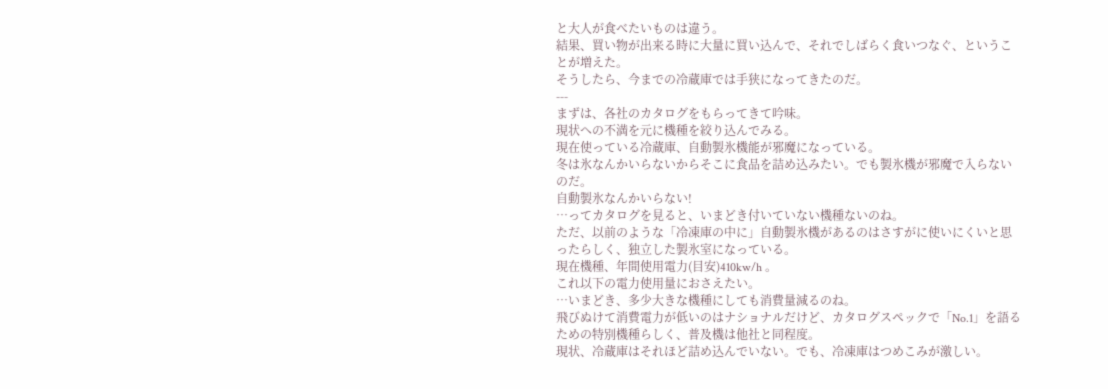と大人が食べたいものは違う。
結果、買い物が出来る時に大量に買い込んで、それでしばらく食いつなぐ、ということが増えた。
そうしたら、今までの冷蔵庫では手狭になってきたのだ。
---
まずは、各社のカタログをもらってきて吟味。
現状への不満を元に機種を絞り込んでみる。
現在使っている冷蔵庫、自動製氷機能が邪魔になっている。
冬は氷なんかいらないからそこに食品を詰め込みたい。でも製氷機が邪魔で入らないのだ。
自動製氷なんかいらない!
…ってカタログを見ると、いまどき付いていない機種ないのね。
ただ、以前のような「冷凍庫の中に」自動製氷機があるのはさすがに使いにくいと思ったらしく、独立した製氷室になっている。
現在機種、年間使用電力(目安)410kw/h 。
これ以下の電力使用量におさえたい。
…いまどき、多少大きな機種にしても消費量減るのね。
飛びぬけて消費電力が低いのはナショナルだけど、カタログスペックで「No.1」を語るための特別機種らしく、普及機は他社と同程度。
現状、冷蔵庫はそれほど詰め込んでいない。でも、冷凍庫はつめこみが激しい。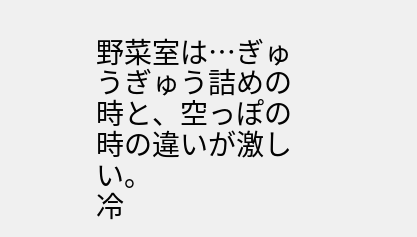野菜室は…ぎゅうぎゅう詰めの時と、空っぽの時の違いが激しい。
冷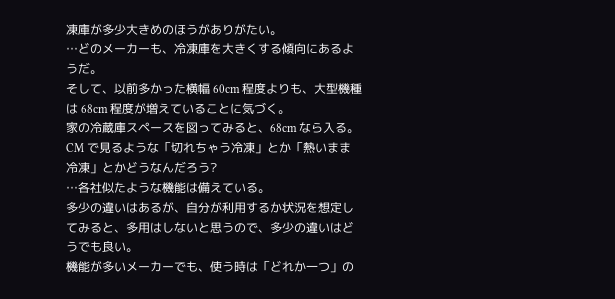凍庫が多少大きめのほうがありがたい。
…どのメーカーも、冷凍庫を大きくする傾向にあるようだ。
そして、以前多かった横幅 60cm 程度よりも、大型機種は 68cm 程度が増えていることに気づく。
家の冷蔵庫スペースを図ってみると、68cm なら入る。
CM で見るような「切れちゃう冷凍」とか「熱いまま冷凍」とかどうなんだろう?
…各社似たような機能は備えている。
多少の違いはあるが、自分が利用するか状況を想定してみると、多用はしないと思うので、多少の違いはどうでも良い。
機能が多いメーカーでも、使う時は「どれか一つ」の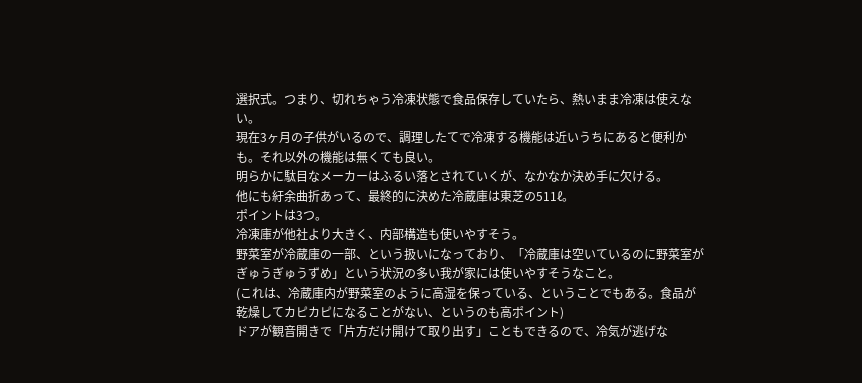選択式。つまり、切れちゃう冷凍状態で食品保存していたら、熱いまま冷凍は使えない。
現在3ヶ月の子供がいるので、調理したてで冷凍する機能は近いうちにあると便利かも。それ以外の機能は無くても良い。
明らかに駄目なメーカーはふるい落とされていくが、なかなか決め手に欠ける。
他にも紆余曲折あって、最終的に決めた冷蔵庫は東芝の511ℓ。
ポイントは3つ。
冷凍庫が他社より大きく、内部構造も使いやすそう。
野菜室が冷蔵庫の一部、という扱いになっており、「冷蔵庫は空いているのに野菜室がぎゅうぎゅうずめ」という状況の多い我が家には使いやすそうなこと。
(これは、冷蔵庫内が野菜室のように高湿を保っている、ということでもある。食品が乾燥してカピカピになることがない、というのも高ポイント)
ドアが観音開きで「片方だけ開けて取り出す」こともできるので、冷気が逃げな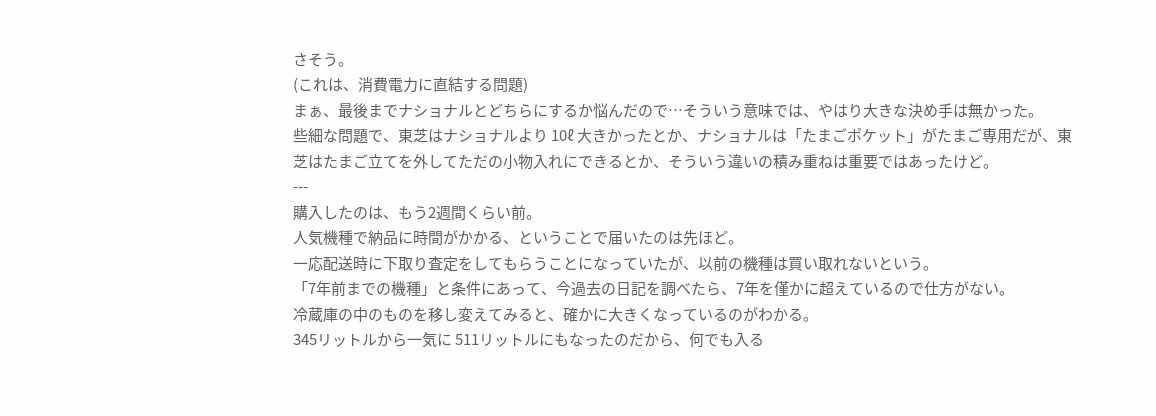さそう。
(これは、消費電力に直結する問題)
まぁ、最後までナショナルとどちらにするか悩んだので…そういう意味では、やはり大きな決め手は無かった。
些細な問題で、東芝はナショナルより 10ℓ 大きかったとか、ナショナルは「たまごポケット」がたまご専用だが、東芝はたまご立てを外してただの小物入れにできるとか、そういう違いの積み重ねは重要ではあったけど。
---
購入したのは、もう2週間くらい前。
人気機種で納品に時間がかかる、ということで届いたのは先ほど。
一応配送時に下取り査定をしてもらうことになっていたが、以前の機種は買い取れないという。
「7年前までの機種」と条件にあって、今過去の日記を調べたら、7年を僅かに超えているので仕方がない。
冷蔵庫の中のものを移し変えてみると、確かに大きくなっているのがわかる。
345リットルから一気に 511リットルにもなったのだから、何でも入る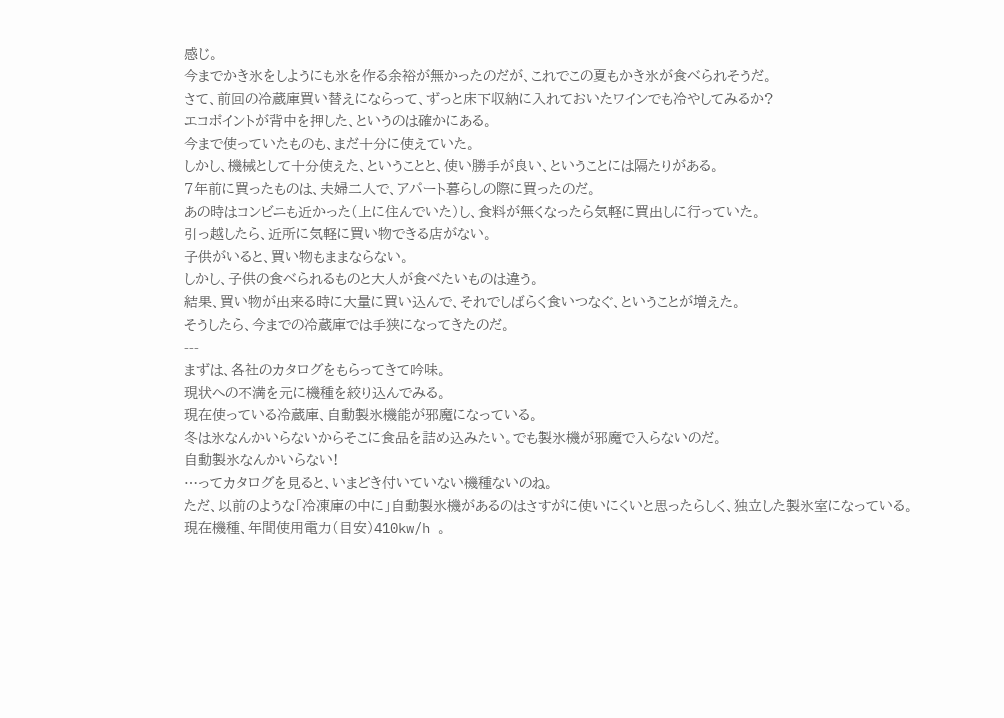感じ。
今までかき氷をしようにも氷を作る余裕が無かったのだが、これでこの夏もかき氷が食べられそうだ。
さて、前回の冷蔵庫買い替えにならって、ずっと床下収納に入れておいたワインでも冷やしてみるか?
エコポイントが背中を押した、というのは確かにある。
今まで使っていたものも、まだ十分に使えていた。
しかし、機械として十分使えた、ということと、使い勝手が良い、ということには隔たりがある。
7年前に買ったものは、夫婦二人で、アパート暮らしの際に買ったのだ。
あの時はコンビニも近かった(上に住んでいた)し、食料が無くなったら気軽に買出しに行っていた。
引っ越したら、近所に気軽に買い物できる店がない。
子供がいると、買い物もままならない。
しかし、子供の食べられるものと大人が食べたいものは違う。
結果、買い物が出来る時に大量に買い込んで、それでしばらく食いつなぐ、ということが増えた。
そうしたら、今までの冷蔵庫では手狭になってきたのだ。
---
まずは、各社のカタログをもらってきて吟味。
現状への不満を元に機種を絞り込んでみる。
現在使っている冷蔵庫、自動製氷機能が邪魔になっている。
冬は氷なんかいらないからそこに食品を詰め込みたい。でも製氷機が邪魔で入らないのだ。
自動製氷なんかいらない!
…ってカタログを見ると、いまどき付いていない機種ないのね。
ただ、以前のような「冷凍庫の中に」自動製氷機があるのはさすがに使いにくいと思ったらしく、独立した製氷室になっている。
現在機種、年間使用電力(目安)410kw/h 。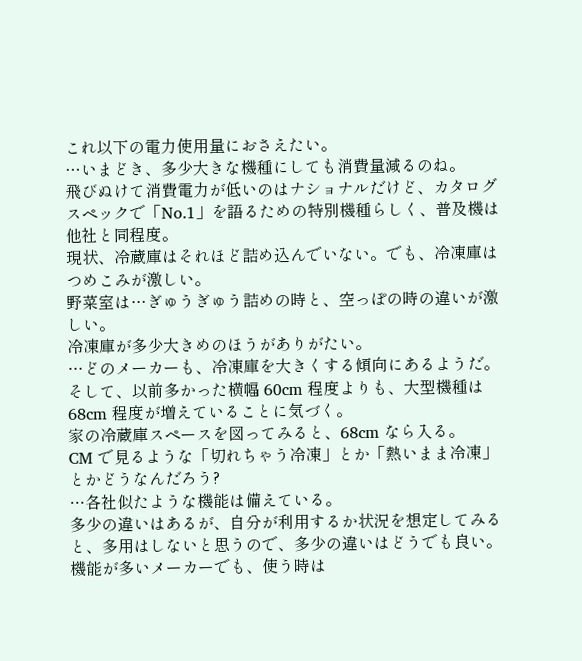これ以下の電力使用量におさえたい。
…いまどき、多少大きな機種にしても消費量減るのね。
飛びぬけて消費電力が低いのはナショナルだけど、カタログスペックで「No.1」を語るための特別機種らしく、普及機は他社と同程度。
現状、冷蔵庫はそれほど詰め込んでいない。でも、冷凍庫はつめこみが激しい。
野菜室は…ぎゅうぎゅう詰めの時と、空っぽの時の違いが激しい。
冷凍庫が多少大きめのほうがありがたい。
…どのメーカーも、冷凍庫を大きくする傾向にあるようだ。
そして、以前多かった横幅 60cm 程度よりも、大型機種は 68cm 程度が増えていることに気づく。
家の冷蔵庫スペースを図ってみると、68cm なら入る。
CM で見るような「切れちゃう冷凍」とか「熱いまま冷凍」とかどうなんだろう?
…各社似たような機能は備えている。
多少の違いはあるが、自分が利用するか状況を想定してみると、多用はしないと思うので、多少の違いはどうでも良い。
機能が多いメーカーでも、使う時は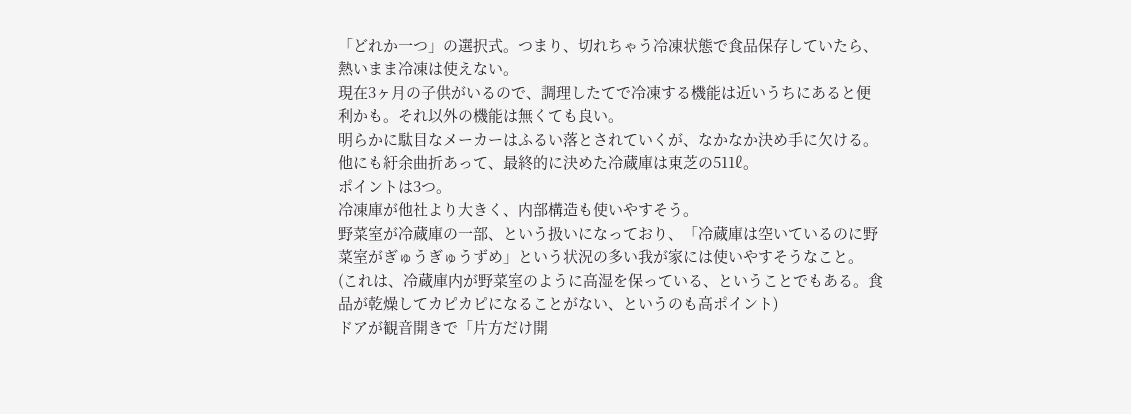「どれか一つ」の選択式。つまり、切れちゃう冷凍状態で食品保存していたら、熱いまま冷凍は使えない。
現在3ヶ月の子供がいるので、調理したてで冷凍する機能は近いうちにあると便利かも。それ以外の機能は無くても良い。
明らかに駄目なメーカーはふるい落とされていくが、なかなか決め手に欠ける。
他にも紆余曲折あって、最終的に決めた冷蔵庫は東芝の511ℓ。
ポイントは3つ。
冷凍庫が他社より大きく、内部構造も使いやすそう。
野菜室が冷蔵庫の一部、という扱いになっており、「冷蔵庫は空いているのに野菜室がぎゅうぎゅうずめ」という状況の多い我が家には使いやすそうなこと。
(これは、冷蔵庫内が野菜室のように高湿を保っている、ということでもある。食品が乾燥してカピカピになることがない、というのも高ポイント)
ドアが観音開きで「片方だけ開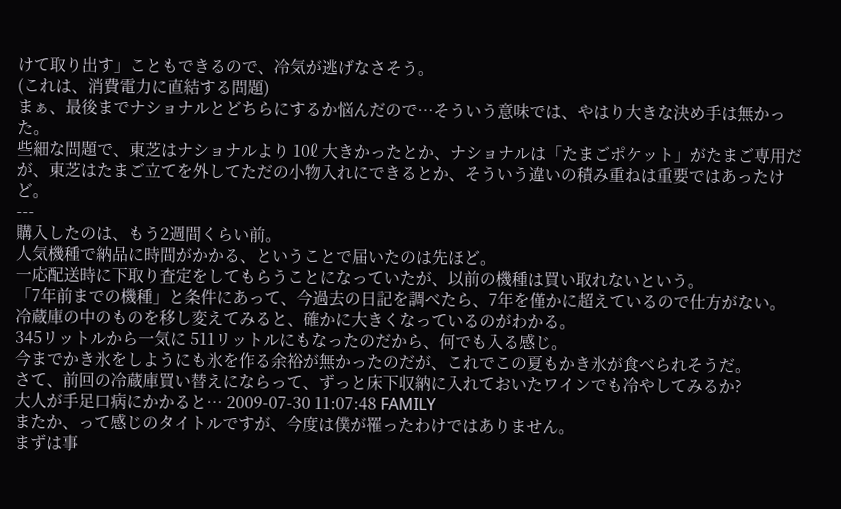けて取り出す」こともできるので、冷気が逃げなさそう。
(これは、消費電力に直結する問題)
まぁ、最後までナショナルとどちらにするか悩んだので…そういう意味では、やはり大きな決め手は無かった。
些細な問題で、東芝はナショナルより 10ℓ 大きかったとか、ナショナルは「たまごポケット」がたまご専用だが、東芝はたまご立てを外してただの小物入れにできるとか、そういう違いの積み重ねは重要ではあったけど。
---
購入したのは、もう2週間くらい前。
人気機種で納品に時間がかかる、ということで届いたのは先ほど。
一応配送時に下取り査定をしてもらうことになっていたが、以前の機種は買い取れないという。
「7年前までの機種」と条件にあって、今過去の日記を調べたら、7年を僅かに超えているので仕方がない。
冷蔵庫の中のものを移し変えてみると、確かに大きくなっているのがわかる。
345リットルから一気に 511リットルにもなったのだから、何でも入る感じ。
今までかき氷をしようにも氷を作る余裕が無かったのだが、これでこの夏もかき氷が食べられそうだ。
さて、前回の冷蔵庫買い替えにならって、ずっと床下収納に入れておいたワインでも冷やしてみるか?
大人が手足口病にかかると… 2009-07-30 11:07:48 FAMILY
またか、って感じのタイトルですが、今度は僕が罹ったわけではありません。
まずは事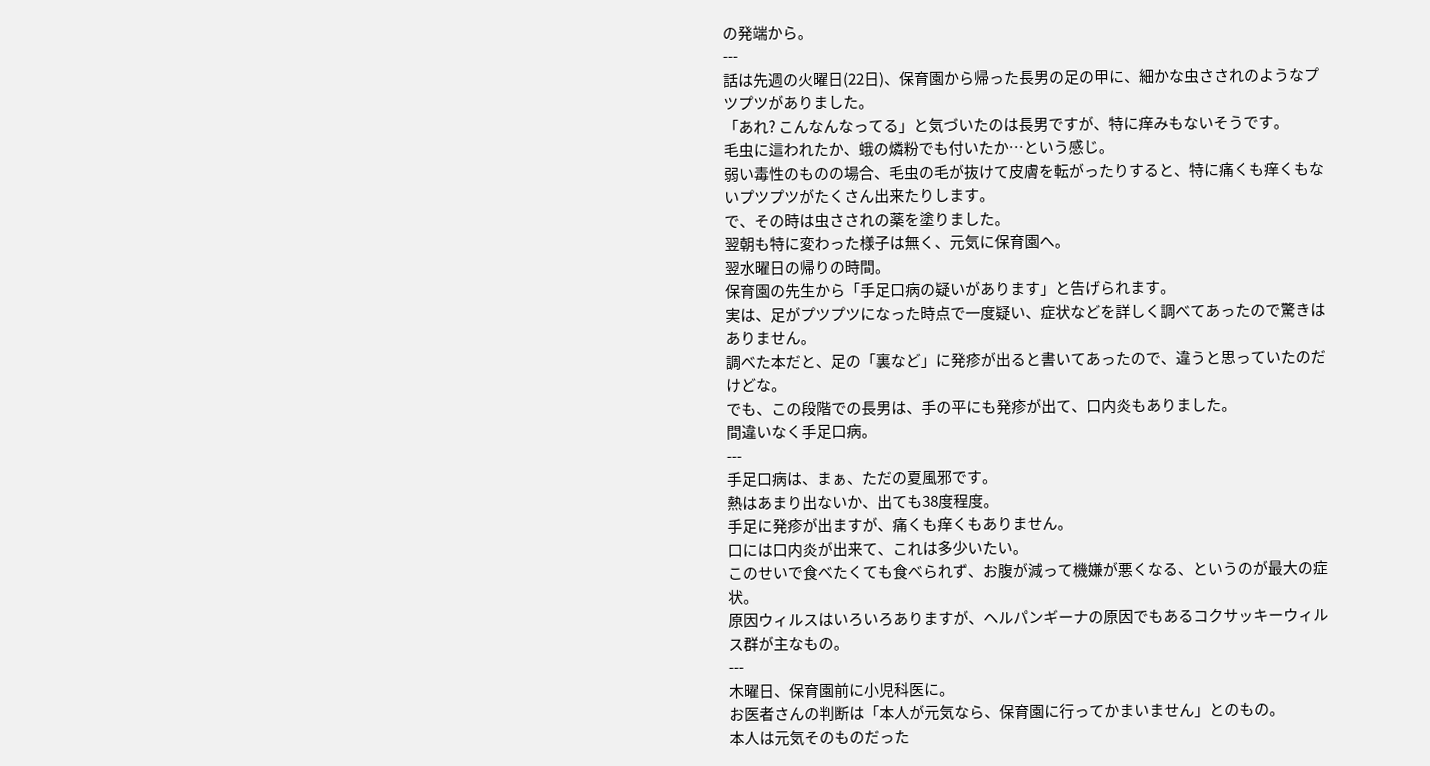の発端から。
---
話は先週の火曜日(22日)、保育園から帰った長男の足の甲に、細かな虫さされのようなプツプツがありました。
「あれ? こんなんなってる」と気づいたのは長男ですが、特に痒みもないそうです。
毛虫に這われたか、蛾の燐粉でも付いたか…という感じ。
弱い毒性のものの場合、毛虫の毛が抜けて皮膚を転がったりすると、特に痛くも痒くもないプツプツがたくさん出来たりします。
で、その時は虫さされの薬を塗りました。
翌朝も特に変わった様子は無く、元気に保育園へ。
翌水曜日の帰りの時間。
保育園の先生から「手足口病の疑いがあります」と告げられます。
実は、足がプツプツになった時点で一度疑い、症状などを詳しく調べてあったので驚きはありません。
調べた本だと、足の「裏など」に発疹が出ると書いてあったので、違うと思っていたのだけどな。
でも、この段階での長男は、手の平にも発疹が出て、口内炎もありました。
間違いなく手足口病。
---
手足口病は、まぁ、ただの夏風邪です。
熱はあまり出ないか、出ても38度程度。
手足に発疹が出ますが、痛くも痒くもありません。
口には口内炎が出来て、これは多少いたい。
このせいで食べたくても食べられず、お腹が減って機嫌が悪くなる、というのが最大の症状。
原因ウィルスはいろいろありますが、ヘルパンギーナの原因でもあるコクサッキーウィルス群が主なもの。
---
木曜日、保育園前に小児科医に。
お医者さんの判断は「本人が元気なら、保育園に行ってかまいません」とのもの。
本人は元気そのものだった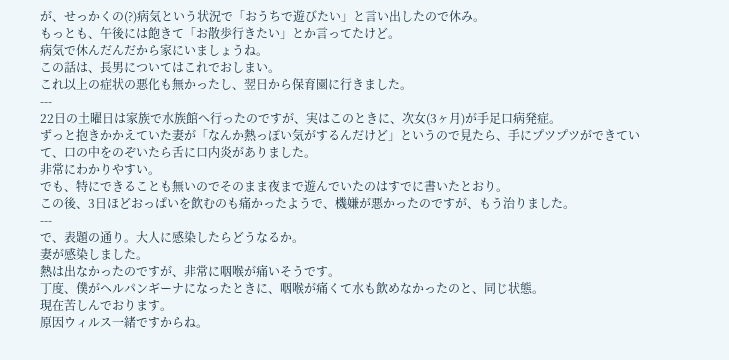が、せっかくの(?)病気という状況で「おうちで遊びたい」と言い出したので休み。
もっとも、午後には飽きて「お散歩行きたい」とか言ってたけど。
病気で休んだんだから家にいましょうね。
この話は、長男についてはこれでおしまい。
これ以上の症状の悪化も無かったし、翌日から保育園に行きました。
---
22日の土曜日は家族で水族館へ行ったのですが、実はこのときに、次女(3ヶ月)が手足口病発症。
ずっと抱きかかえていた妻が「なんか熱っぽい気がするんだけど」というので見たら、手にプツプツができていて、口の中をのぞいたら舌に口内炎がありました。
非常にわかりやすい。
でも、特にできることも無いのでそのまま夜まで遊んでいたのはすでに書いたとおり。
この後、3日ほどおっぱいを飲むのも痛かったようで、機嫌が悪かったのですが、もう治りました。
---
で、表題の通り。大人に感染したらどうなるか。
妻が感染しました。
熱は出なかったのですが、非常に咽喉が痛いそうです。
丁度、僕がヘルパンギーナになったときに、咽喉が痛くて水も飲めなかったのと、同じ状態。
現在苦しんでおります。
原因ウィルス一緒ですからね。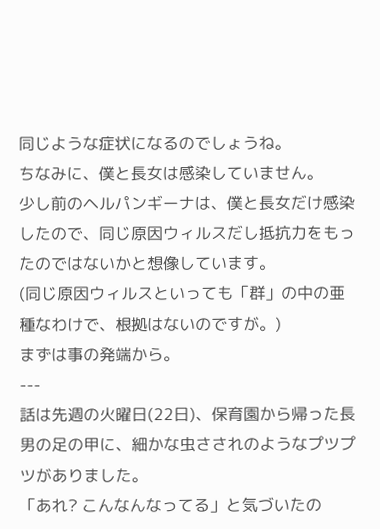同じような症状になるのでしょうね。
ちなみに、僕と長女は感染していません。
少し前のヘルパンギーナは、僕と長女だけ感染したので、同じ原因ウィルスだし抵抗力をもったのではないかと想像しています。
(同じ原因ウィルスといっても「群」の中の亜種なわけで、根拠はないのですが。)
まずは事の発端から。
---
話は先週の火曜日(22日)、保育園から帰った長男の足の甲に、細かな虫さされのようなプツプツがありました。
「あれ? こんなんなってる」と気づいたの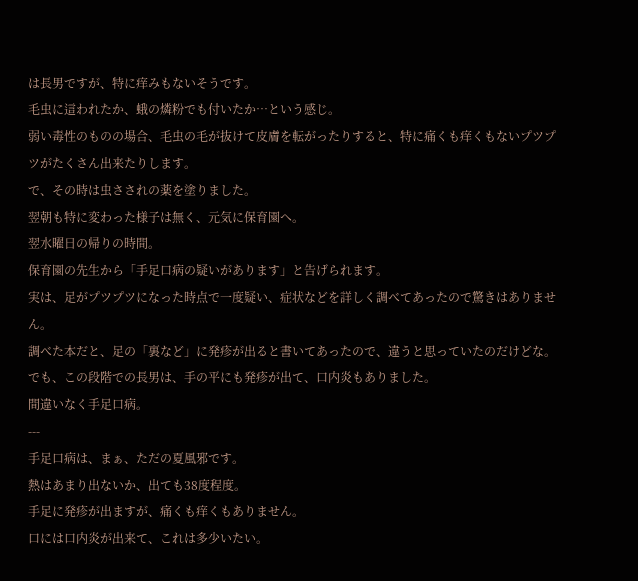は長男ですが、特に痒みもないそうです。
毛虫に這われたか、蛾の燐粉でも付いたか…という感じ。
弱い毒性のものの場合、毛虫の毛が抜けて皮膚を転がったりすると、特に痛くも痒くもないプツプツがたくさん出来たりします。
で、その時は虫さされの薬を塗りました。
翌朝も特に変わった様子は無く、元気に保育園へ。
翌水曜日の帰りの時間。
保育園の先生から「手足口病の疑いがあります」と告げられます。
実は、足がプツプツになった時点で一度疑い、症状などを詳しく調べてあったので驚きはありません。
調べた本だと、足の「裏など」に発疹が出ると書いてあったので、違うと思っていたのだけどな。
でも、この段階での長男は、手の平にも発疹が出て、口内炎もありました。
間違いなく手足口病。
---
手足口病は、まぁ、ただの夏風邪です。
熱はあまり出ないか、出ても38度程度。
手足に発疹が出ますが、痛くも痒くもありません。
口には口内炎が出来て、これは多少いたい。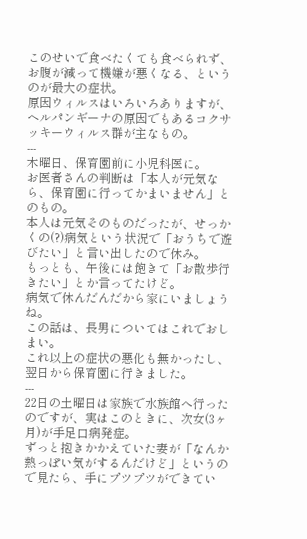このせいで食べたくても食べられず、お腹が減って機嫌が悪くなる、というのが最大の症状。
原因ウィルスはいろいろありますが、ヘルパンギーナの原因でもあるコクサッキーウィルス群が主なもの。
---
木曜日、保育園前に小児科医に。
お医者さんの判断は「本人が元気なら、保育園に行ってかまいません」とのもの。
本人は元気そのものだったが、せっかくの(?)病気という状況で「おうちで遊びたい」と言い出したので休み。
もっとも、午後には飽きて「お散歩行きたい」とか言ってたけど。
病気で休んだんだから家にいましょうね。
この話は、長男についてはこれでおしまい。
これ以上の症状の悪化も無かったし、翌日から保育園に行きました。
---
22日の土曜日は家族で水族館へ行ったのですが、実はこのときに、次女(3ヶ月)が手足口病発症。
ずっと抱きかかえていた妻が「なんか熱っぽい気がするんだけど」というので見たら、手にプツプツができてい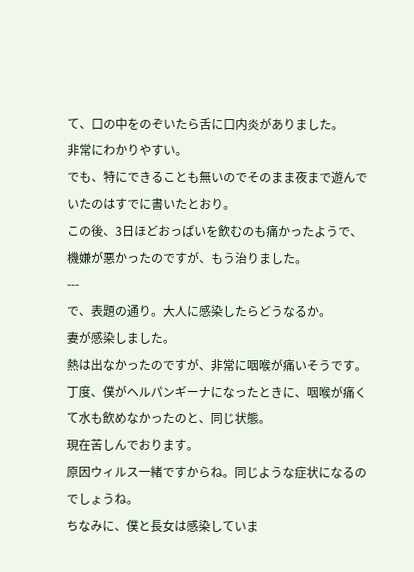て、口の中をのぞいたら舌に口内炎がありました。
非常にわかりやすい。
でも、特にできることも無いのでそのまま夜まで遊んでいたのはすでに書いたとおり。
この後、3日ほどおっぱいを飲むのも痛かったようで、機嫌が悪かったのですが、もう治りました。
---
で、表題の通り。大人に感染したらどうなるか。
妻が感染しました。
熱は出なかったのですが、非常に咽喉が痛いそうです。
丁度、僕がヘルパンギーナになったときに、咽喉が痛くて水も飲めなかったのと、同じ状態。
現在苦しんでおります。
原因ウィルス一緒ですからね。同じような症状になるのでしょうね。
ちなみに、僕と長女は感染していま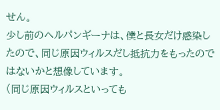せん。
少し前のヘルパンギーナは、僕と長女だけ感染したので、同じ原因ウィルスだし抵抗力をもったのではないかと想像しています。
(同じ原因ウィルスといっても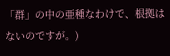「群」の中の亜種なわけで、根拠はないのですが。)